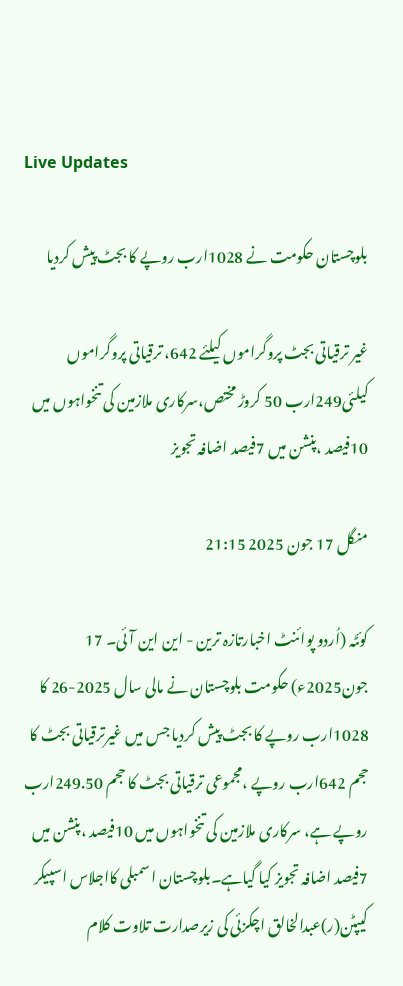Live Updates

بلوچستان حکومت نے 1028ارب روپے کا بجٹ پیش کردیا

غیر ترقیاتی بجٹ پروگراموں کیلئے 642، ترقیاتی پروگراموں کیلئی249ارب 50 کروڑ مختص،سرکاری ملازمین کی تنخواہوں میں 10فیصد ،پنشن میں 7فیصد اضافہ تجویز

منگل 17 جون 2025 21:15

کوئٹہ (اُردو پوائنٹ اخبارتازہ ترین - این این آئی۔ 17 جون2025ء) حکومت بلوچستان نے مالی سال 2025-26 کا 1028ارب روپے کا بجٹ پیش کردیا جس میں غیرترقیاتی بجٹ کا حجم 642ارب روپے ،مجموعی ترقیاتی بجٹ کا حجم 249.50ارب روپے ہے، سرکاری ملازمین کی تنخواہوں میں 10فیصد ،پنشن میں 7فیصد اضافہ تجویز کیا گیاہے۔بلوچستان اسمبلی کااجلاس اسپیکر کیپٹن(ر)عبدالخالق اچکزئی کی زیرصدارت تلاوت کلام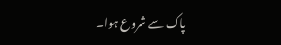پاک سے شروع ہوا۔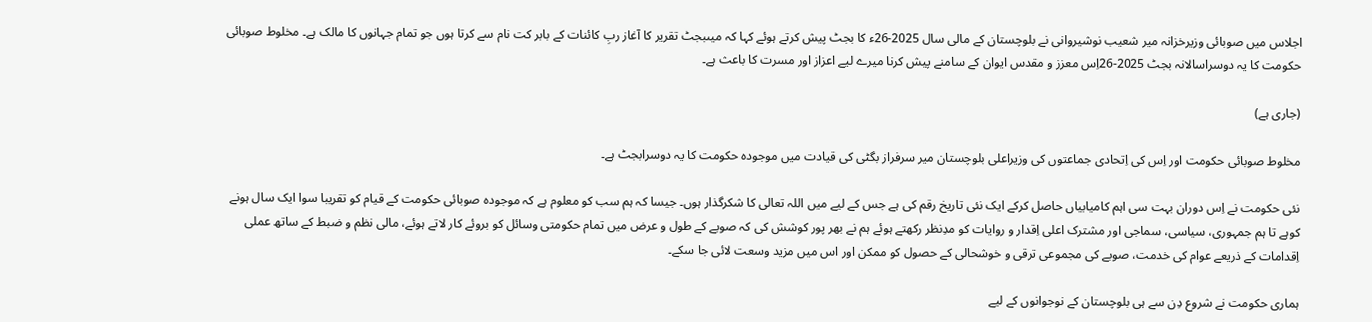اجلاس میں صوبائی وزیرخزانہ میر شعیب نوشیروانی نے بلوچستان کے مالی سال 2025-26ء کا بجٹ پیش کرتے ہوئے کہا کہ میںبجٹ تقریر کا آغاز ربِ کائنات کے بابر کت نام سے کرتا ہوں جو تمام جہانوں کا مالک ہے۔ مخلوط صوبائی حکومت کا یہ دوسراسالانہ بجٹ 2025-26اِس معزز و مقدس ایوان کے سامنے پیش کرنا میرے لیے اعزاز اور مسرت کا باعث ہے۔

(جاری ہے)

مخلوط صوبائی حکومت اور اِس کی اِتحادی جماعتوں کی وزیراعلی بلوچستان میر سرفراز بگٹی کی قیادت میں موجودہ حکومت کا یہ دوسرابجٹ ہے۔

نئی حکومت نے اِس دوران بہت سی اہم کامیابیاں حاصل کرکے ایک نئی تاریخ رقم کی ہے جس کے لیے میں اللہ تعالی کا شکرگذار ہوں۔ جیسا کہ ہم سب کو معلوم ہے کہ موجودہ صوبائی حکومت کے قیام کو تقریبا سوا ایک سال ہونے کوہے تا ہم جمہوری، سیاسی، سماجی اور مشترک اعلی اِقدار و روایات کو مدِنظر رکھتے ہوئے ہم نے بھر پور کوشش کی کہ صوبے کے طول و عرض میں تمام حکومتی وسائل کو بروئے کار لاتے ہوئے، مالی نظم و ضبط کے ساتھ عملی اِقدامات کے ذریعے عوام کی خدمت، صوبے کی مجموعی ترقی و خوشحالی کے حصول کو ممکن اور اس میں مزید وسعت لائی جا سکے۔

ہماری حکومت نے شروع دِن سے ہی بلوچستان کے نوجوانوں کے لیے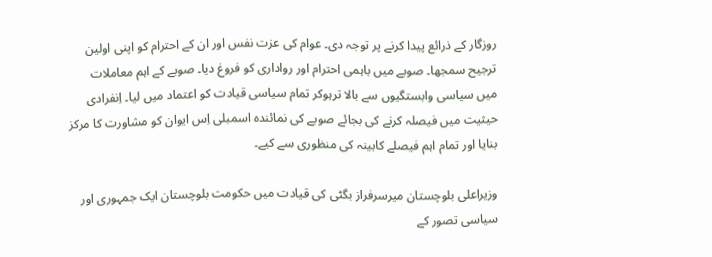روزگار کے ذرائع پیدا کرنے پر توجہ دی۔ عوام کی عزت نفس اور ان کے احترام کو اپنی اولین ترجیح سمجھا۔ صوبے میں باہمی احترام اور رواداری کو فروغ دیا۔ صوبے کے اہم معاملات میں سیاسی وابستگیوں سے بالا ترہوکر تمام سیاسی قیادت کو اعتماد میں لیا۔ اِنفرادی حیثیت میں فیصلہ کرنے کی بجائے صوبے کی نمائندہ اسمبلی اِس ایوان کو مشاورت کا مرکز بنایا اور تمام اہم فیصلے کابینہ کی منظوری سے کیے۔

وزیراعلی بلوچستان میرسرفراز بگٹی کی قیادت میں حکومت بلوچستان ایک جمہوری اور سیاسی تصور کے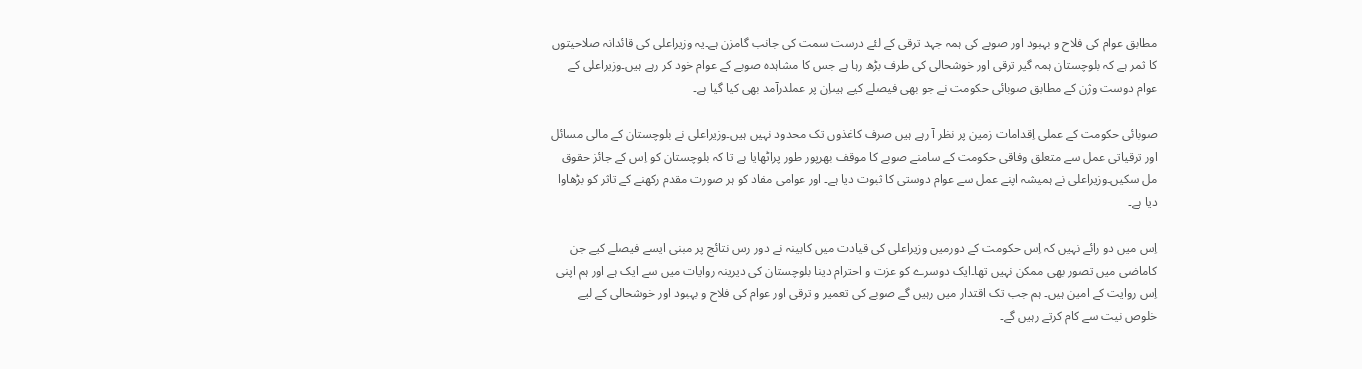مطابق عوام کی فلاح و بہبود اور صوبے کی ہمہ جہد ترقی کے لئے درست سمت کی جانب گامزن ہے۔یہ وزیراعلی کی قائدانہ صلاحیتوں کا ثمر ہے کہ بلوچستان ہمہ گیر ترقی اور خوشحالی کی طرف بڑھ رہا ہے جس کا مشاہدہ صوبے کے عوام خود کر رہے ہیں۔وزیراعلی کے عوام دوست وژن کے مطابق صوبائی حکومت نے جو بھی فیصلے کیے ہیںاِن پر عملدرآمد بھی کیا گیا ہے۔

صوبائی حکومت کے عملی اِقدامات زمین پر نظر آ رہے ہیں صرف کاغذوں تک محدود نہیں ہیں۔وزیراعلی نے بلوچستان کے مالی مسائل اور ترقیاتی عمل سے متعلق وفاقی حکومت کے سامنے صوبے کا موقف بھرپور طور پراٹھایا ہے تا کہ بلوچستان کو اِس کے جائز حقوق مل سکیں۔وزیراعلی نے ہمیشہ اپنے عمل سے عوام دوستی کا ثبوت دیا ہے۔ اور عوامی مفاد کو ہر صورت مقدم رکھنے کے تاثر کو بڑھاوا دیا ہے۔

اِس میں دو رائے نہیں کہ اِس حکومت کے دورمیں وزیراعلی کی قیادت میں کابینہ نے دور رس نتائج پر مبنی ایسے فیصلے کیے جن کاماضی میں تصور بھی ممکن نہیں تھا۔ایک دوسرے کو عزت و احترام دینا بلوچستان کی دیرینہ روایات میں سے ایک ہے اور ہم اپنی اِس روایت کے امین ہیں۔ ہم جب تک اقتدار میں رہیں گے صوبے کی تعمیر و ترقی اور عوام کی فلاح و بہبود اور خوشحالی کے لیے خلوص نیت سے کام کرتے رہیں گے۔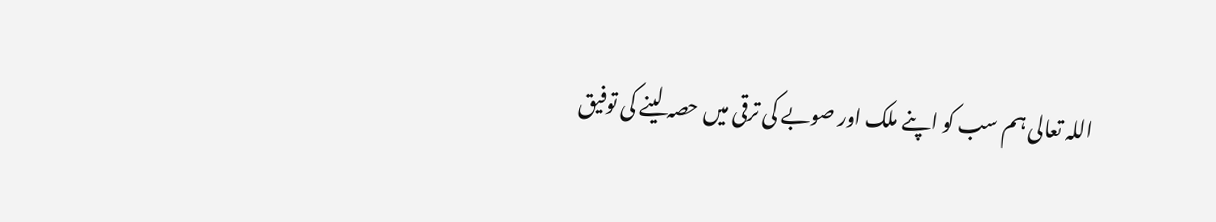اللہ تعالی ہم سب کو اپنے ملک اور صوبے کی ترقی میں حصہ لینے کی توفیق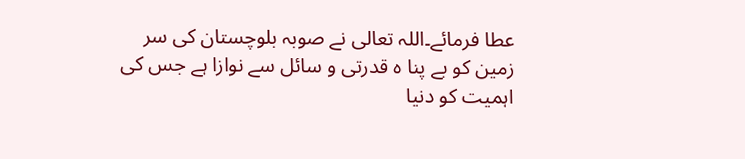عطا فرمائے۔اللہ تعالی نے صوبہ بلوچستان کی سر زمین کو بے پنا ہ قدرتی و سائل سے نوازا ہے جس کی اہمیت کو دنیا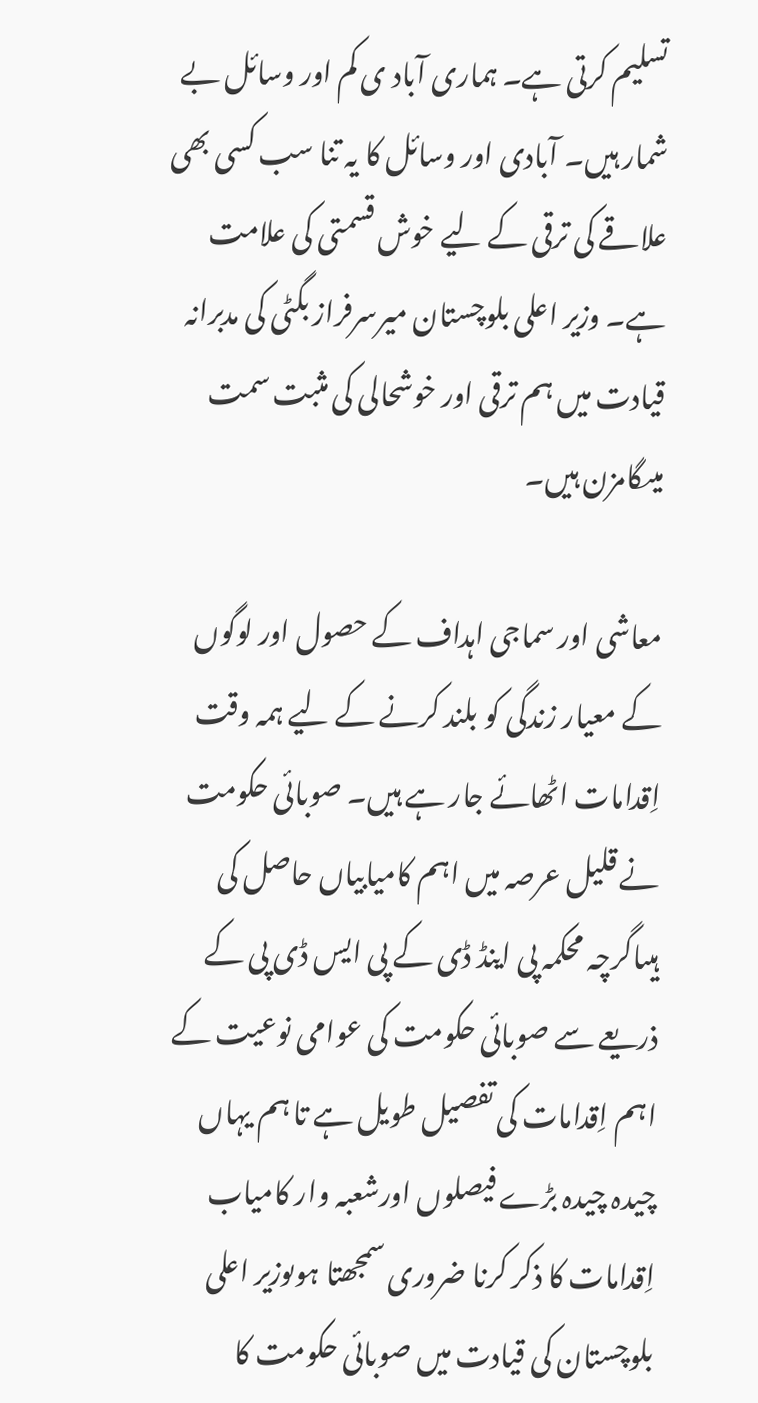تسلیم کرتی ہے۔ ہماری آباد ی کم اور وسائل بے شمار ہیں۔ آبادی اور وسائل کا یہ تنا سب کسی بھی علاقے کی ترقی کے لیے خوش قسمتی کی علامت ہے۔ وزیر اعلی بلوچستان میرسرفراز بگٹی کی مدبرانہ قیادت میں ہم ترقی اور خوشحالی کی مثبت سمت میںگامزن ہیں۔

معاشی اور سماجی اہداف کے حصول اور لوگوں کے معیار زندگی کو بلند کرنے کے لیے ہمہ وقت اِقدامات اٹھائے جار ہے ہیں۔ صوبائی حکومت نے قلیل عرصہ میں اہم کامیابیاں حاصل کی ہیںاگرچہ محکمہ پی اینڈ ڈی کے پی ایس ڈی پی کے ذریعے سے صوبائی حکومت کی عوامی نوعیت کے اہم اِقدامات کی تفصیل طویل ہے تا ہم یہاں چیدہ چیدہ بڑے فیصلوں اورشعبہ وار کامیاب اِقدامات کا ذکر کرنا ضروری سمجھتا ہوںوزیر اعلی بلوچستان کی قیادت میں صوبائی حکومت کا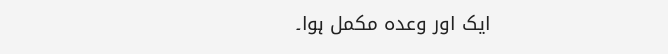ایک اور وعدہ مکمل ہوا۔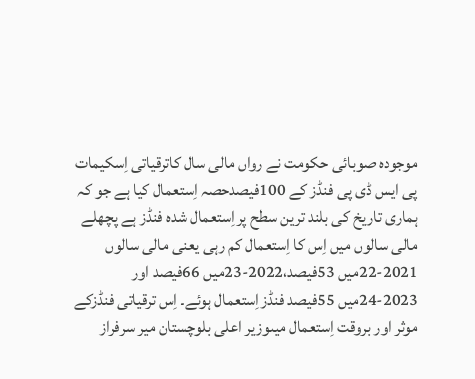موجودہ صوبائی حکومت نے رواں مالی سال کاترقیاتی اِسکیمات پی ایس ڈی پی فنڈز کے 100فیصدحصہ اِستعمال کیا ہے جو کہ ہماری تاریخ کی بلند ترین سطح پراِستعمال شدہ فنڈز ہے پچھلے مالی سالوں میں اِس کا اِستعمال کم رہی یعنی مالی سالوں 2021-22میں 53فیصد،2022-23میں 66فیصد اور 2023-24میں 55فیصد فنڈزاِستعمال ہوئے۔ اِس ترقیاتی فنڈزکے موثر اور بروقت اِستعمال میںوزیر اعلی بلوچستان میر سرفراز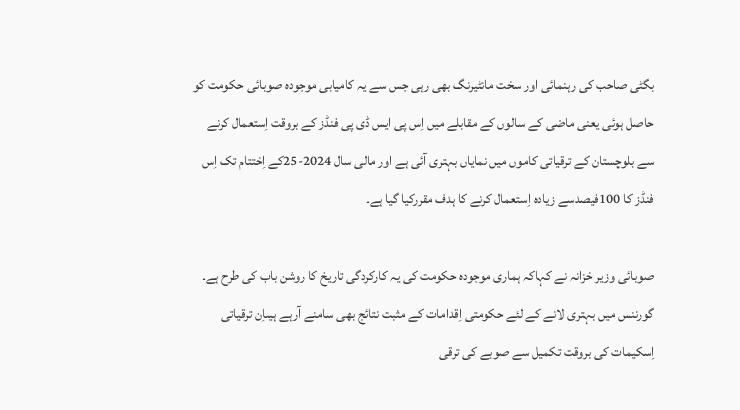بگٹی صاحب کی رہنمائی اور سخت مانٹیرنگ بھی رہی جس سے یہ کامیابی موجودہ صوبائی حکومت کو حاصل ہوئی یعنی ماضی کے سالوں کے مقابلے میں اِس پی ایس ڈی پی فنڈز کے بروقت اِستعمال کرنے سے بلوچستان کے ترقیاتی کاموں میں نمایاں بہتری آئی ہے اور مالی سال 2024-25کے اِختتام تک اِس فنڈز کا 100فیصدسے زیادہ اِستعمال کرنے کا ہدف مقررکیا گیا ہے۔

صوبائی وزیر خزانہ نے کہاکہ ہماری موجودہ حکومت کی یہ کارکردگی تاریخ کا روشن باب کی طرح ہے۔ گورننس میں بہتری لانے کے لئے حکومتی اِقدامات کے مثبت نتائج بھی سامنے آرہے ہیںاِن ترقیاتی اِسکیمات کی بروقت تکمیل سے صوبے کی ترقی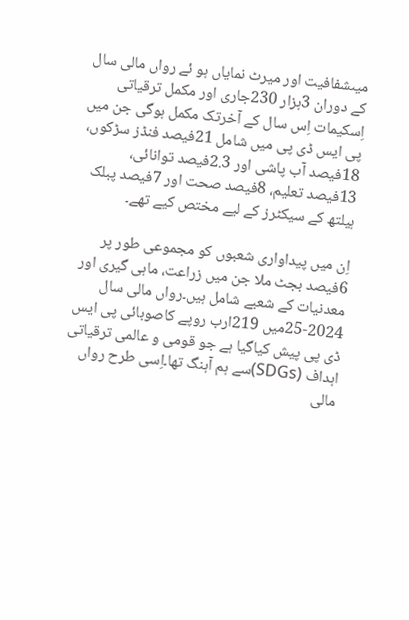میںشفافیت اور میرٹ نمایاں ہو ئے رواں مالی سال کے دوران 3ہزار 230جاری اور مکمل ترقیاتی اِسکیمات اِس سال کے آخرتک مکمل ہوگی جن میں پی ایس ڈی پی میں شامل 21فیصد فنڈز سڑکوں، 18فیصد آب پاشی اور 2.3فیصد توانائی، 13فیصد تعلیم، 8فیصد صحت اور 7فیصد پبلک ہیلتھ کے سیکٹرز کے لیے مختص کیے تھے۔

اِن میں پیداواری شعبوں کو مجموعی طور پر 6فیصد بجٹ ملا جن میں زراعت، ماہی گیری اور معدنیات کے شعبے شامل ہیں۔رواں مالی سال 2024-25میں 219ارب روپے کاصوبائی پی ایس ڈی پی پیش کیاگیا ہے جو قومی و عالمی ترقیاتی اہداف (SDGs)سے ہم آہنگ تھا۔اِسی طرح رواں مالی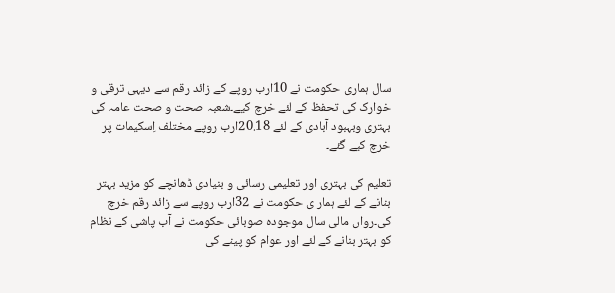سال ہماری حکومت نے 10ارب روپے کے زائد رقم سے دیہی ترقی و خوارک کی تحفظ کے لئے خرچ کیے۔شعبہ صحت و صحت عامہ کی بہتری وبہبود آبادی کے لئے 20.18ارب روپے مختلف اِسکیمات پر خرچ کیے گئے۔

تعلیم کی بہتری اور تعلیمی رسائی و بنیادی ڈھانچے کو مزید بہتر بنانے کے لئے ہمار ی حکومت نے 32ارب روپے سے زائد رقم خرچ کی۔رواں مالی سال موجودہ صوبائی حکومت نے آب پاشی کے نظام کو بہتر بنانے کے لئے اور عوام کو پینے کی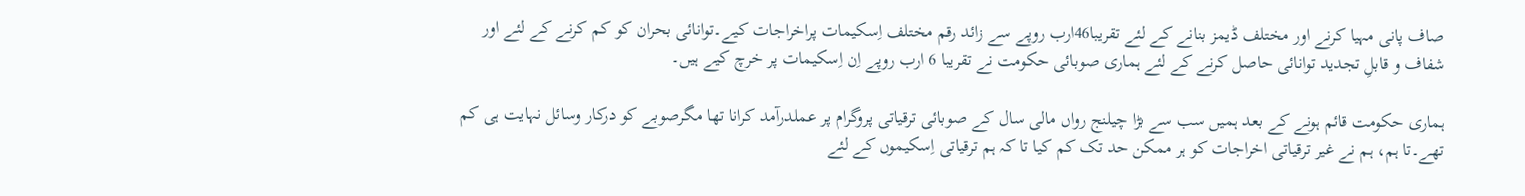صاف پانی مہیا کرنے اور مختلف ڈیمز بنانے کے لئے تقریبا46ارب روپے سے زائد رقم مختلف اِسکیمات پراخراجات کیے۔توانائی بحران کو کم کرنے کے لئے اور شفاف و قابلِ تجدید توانائی حاصل کرنے کے لئے ہماری صوبائی حکومت نے تقریبا 6 ارب روپے اِن اِسکیمات پر خرچ کیے ہیں۔

ہماری حکومت قائم ہونے کے بعد ہمیں سب سے بڑا چیلنج رواں مالی سال کے صوبائی ترقیاتی پروگرام پر عملدرآمد کرانا تھا مگرصوبے کو درکار وسائل نہایت ہی کم تھے۔تا ہم، ہم نے غیر ترقیاتی اخراجات کو ہر ممکن حد تک کم کیا تا کہ ہم ترقیاتی اِسکیموں کے لئے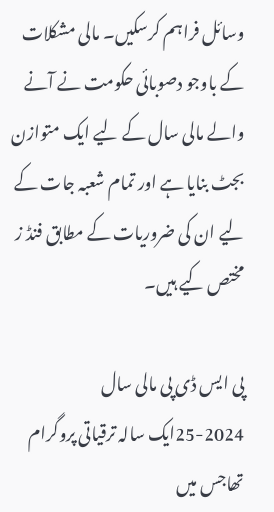وسائل فراہم کرسکیں۔ مالی مشکلات کے باوجو دصوبائی حکومت نے آنے والے مالی سال کے لیے ایک متوازن بجٹ بنایا ہے اور تمام شعبہ جات کے لیے ان کی ضروریات کے مطابق فنڈ ز مختص کیے ہیں۔

پی ایس ڈی پی مالی سال 2024-25ایک سالہ ترقیاتی پروگرام تھاجس میں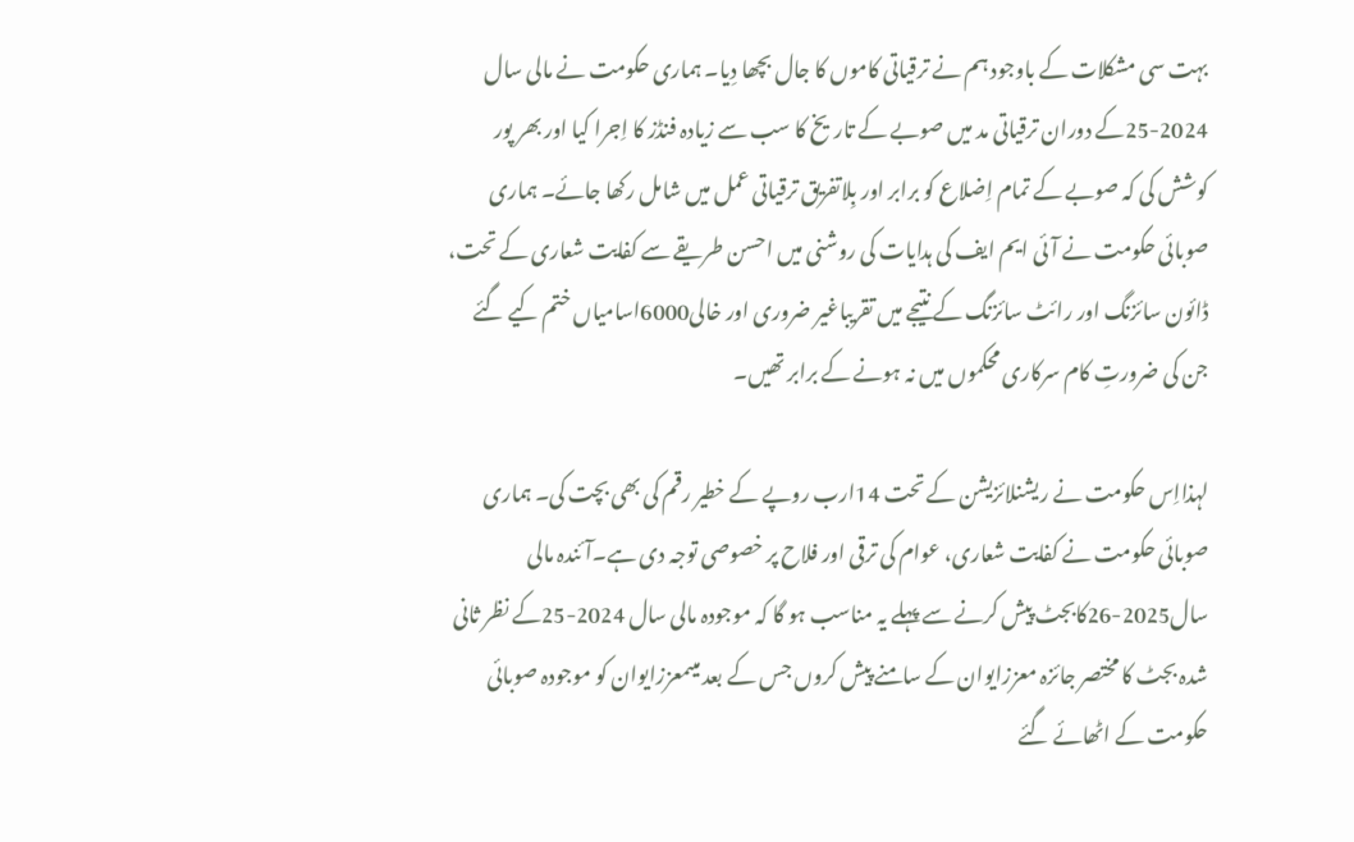بہت سی مشکلات کے باوجود ہم نے ترقیاتی کاموں کا جال بچھا دِیا۔ ہماری حکومت نے مالی سال 2024-25کے دوران ترقیاتی مد میں صوبے کے تاریخ کا سب سے زیادہ فنڈز کا اِجرا کیا اور بھر پور کوشش کی کہ صوبے کے تمام اِضلاع کو برابر اور بِلاتفریق ترقیاتی عمل میں شامل رکھا جائے۔ ہماری صوبائی حکومت نے آئی ایم ایف کی ہدایات کی روشنی میں احسن طریقے سے کفایت شعاری کے تحت، ڈائون سائزنگ اور رائٹ سائزنگ کے نتیجے میں تقریباغیر ضروری اور خالی6000اسامیاں ختم کیے گئے جن کی ضرورتِ کام سرکاری محکموں میں نہ ہونے کے برابر تھیں۔

لہذااِس حکومت نے ریشنلائزیشن کے تحت 14ارب روپے کے خطیر رقم کی بھی بچت کی۔ ہماری صوبائی حکومت نے کفایت شعاری، عوام کی ترقی اور فلاح پر خصوصی توجہ دی ہے۔آئندہ مالی سال2025-26کابجٹ پیش کرنے سے پہلے یہ مناسب ہو گا کہ موجودہ مالی سال 2024-25کے نظر ثانی شدہ بجٹ کا مختصر جائزہ معززایوان کے سامنے پیش کروں جس کے بعد میںمعززایوان کو موجودہ صوبائی حکومت کے اٹھائے گئے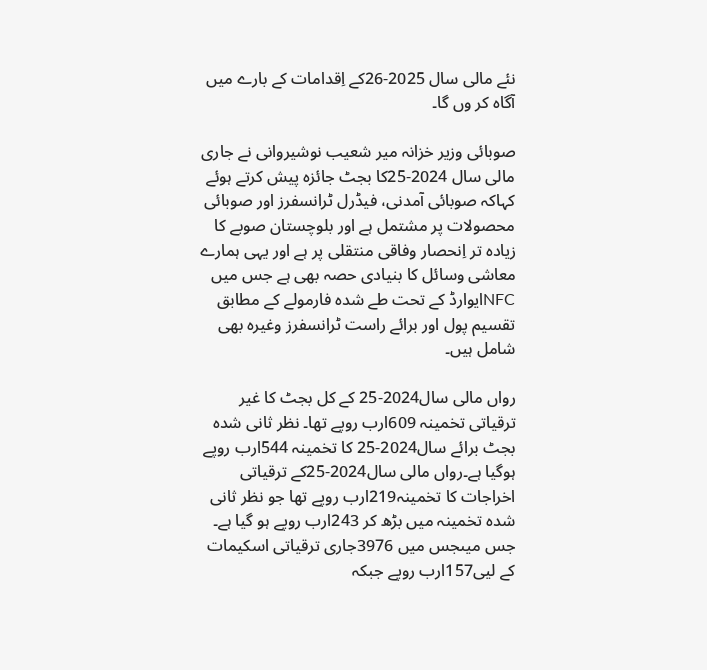نئے مالی سال 2025-26کے اِقدامات کے بارے میں آگاہ کر وں گا۔

صوبائی وزیر خزانہ میر شعیب نوشیروانی نے جاری مالی سال 2024-25کا بجٹ جائزہ پیش کرتے ہوئے کہاکہ صوبائی آمدنی، فیڈرل ٹرانسفرز اور صوبائی محصولات پر مشتمل ہے اور بلوچستان صوبے کا زیادہ تر اِنحصار وفاقی منتقلی پر ہے اور یہی ہمارے معاشی وسائل کا بنیادی حصہ بھی ہے جس میں NFCایوارڈ کے تحت طے شدہ فارمولے کے مطابق تقسیم پول اور برائے راست ٹرانسفرز وغیرہ بھی شامل ہیں۔

رواں مالی سال2024-25 کے کل بجٹ کا غیر ترقیاتی تخمینہ 609ارب روپے تھا۔ نظر ثانی شدہ بجٹ برائے سال2024-25 کا تخمینہ 544ارب روپے ہوگیا ہے۔رواں مالی سال2024-25کے ترقیاتی اخراجات کا تخمینہ219ارب روپے تھا جو نظر ثانی شدہ تخمینہ میں بڑھ کر 243ارب روپے ہو گیا ہے۔ جس میںجس میں 3976جاری ترقیاتی اسکیمات کے لیی157ارب روپے جبکہ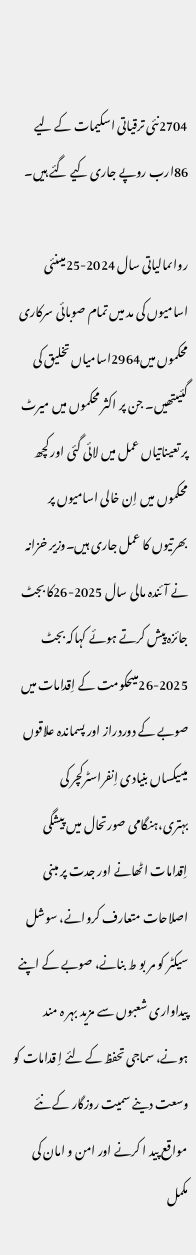2704نئی ترقیاتی اسکیمات کے لیے 86ارب روپے جاری کیے گئے ہیں۔

رواںمالیاتی سال 2024-25میںنئی اسامیوں کی مد میں تمام صوبائی سرکاری محکموں میں2964اسامیاں تخلیق کی گئیںتھیں۔ جن پر اکثر محکموں میں میرٹ پر تعیناتیاں عمل میں لائی گئی اور کچھ محکموں میں اِن خالی اسامیوں پر بھرتیوں کا عمل جاری ہیں۔وزیر خزانہ نے آئندہ مالی سال 2025-26کا بجٹ جائزہ پیش کرتے ہوئے کہاکہ بجٹ 2025-26میںحکومت کے اِقدامات میں صوبے کے دوردراز اور پسماندہ علاقوں میںیکساں بنیادی اِنفراسٹرکچر کی بہتری،ہنگامی صورتحال میں پیشگی اِقدامات اٹھانے اور جدت پر مبنی اصلاحات متعارف کروانے، سوشل سیکٹر کو مر بو ط بنانے، صوبے کے اپنے پیداواری شعبوں سے مزید بہر ہ مند ہونے، سماجی تحفظ کے لئے اِ قدامات کو وسعت دینے سمیت روزگار کے نئے مواقع پید ا کرنے اور امن و امان کی مکمل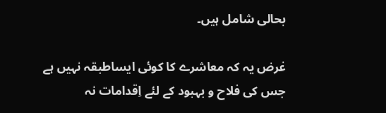بحالی شامل ہیں۔

غرض یہ کہ معاشرے کا کوئی ایساطبقہ نہیں ہے جس کی فلاح و بہبود کے لئے اِقدامات نہ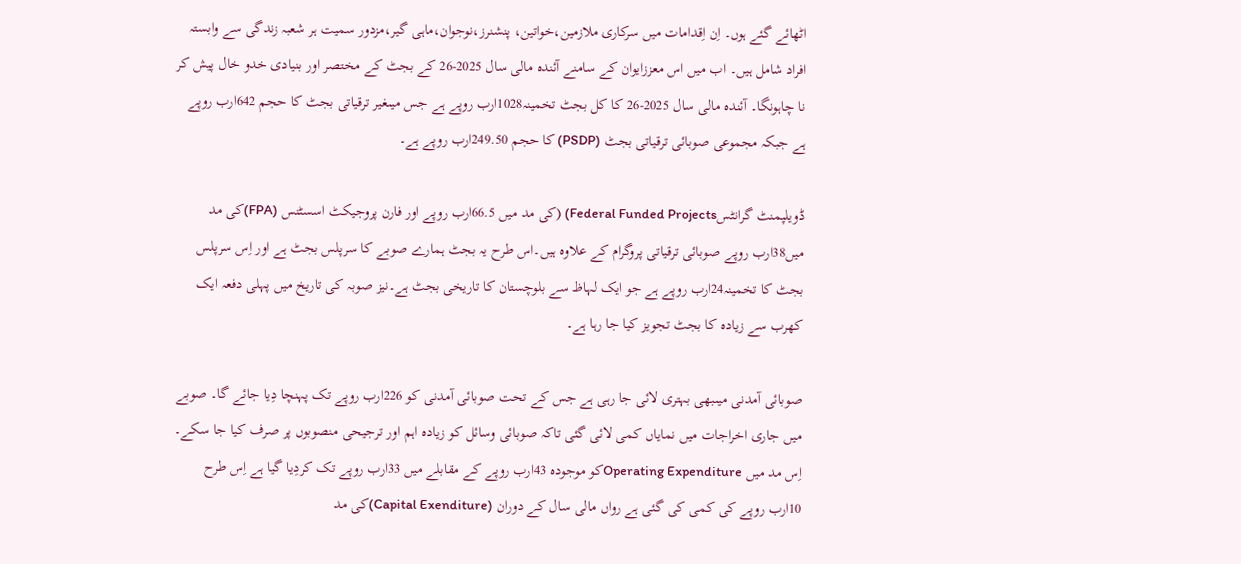اٹھائے گئے ہوں۔ اِن اِقدامات میں سرکاری ملازمین،خواتین، پنشنرز،نوجوان،ماہی گیر،مزدور سمیت ہر شعبہ زندگی سے وابستہ افراد شامل ہیں۔ اب میں اس معززایوان کے سامنے آئندہ مالی سال 2025-26 کے بجٹ کے مختصر اور بنیادی خدو خال پیش کر نا چاہونگا۔ آئندہ مالی سال 2025-26 کا کل بجٹ تخمینہ1028ارب روپے ہے جس میںغیر ترقیاتی بجٹ کا حجم 642ارب روپے ہے جبکہ مجموعی صوبائی ترقیاتی بجٹ (PSDP) کا حجم 249.50ارب روپے ہے۔

ڈویلپمنٹ گرانٹسFederal Funded Projects) (کی مد میں 66.5ارب روپے اور فارن پروجیکٹ اسسٹنس (FPA)کی مد میں38ارب روپے صوبائی ترقیاتی پروگرام کے علاوہ ہیں۔اس طرح یہ بجٹ ہمارے صوبے کا سرپلس بجٹ ہے اور اِس سرپلس بجٹ کا تخمینہ24ارب روپے ہے جو ایک لہاظ سے بلوچستان کا تاریخی بجٹ ہے۔نیز صوبہ کی تاریخ میں پہلی دفعہ ایک کھرب سے زیادہ کا بجٹ تجویز کیا جا رہا ہے۔

صوبائی آمدنی میںبھی بہتری لائی جا رہی ہے جس کے تحت صوبائی آمدنی کو 226ارب روپے تک پہنچا دِیا جائے گا۔ صوبے میں جاری اخراجات میں نمایاں کمی لائی گئی تاکہ صوبائی وسائل کو زیادہ اہم اور ترجیحی منصوبوں پر صرف کیا جا سکے۔ اِس مد میں Operating Expenditureکو موجودہ 43ارب روپے کے مقابلے میں 33ارب روپے تک کردِیا گیا ہے اِس طرح 10ارب روپے کی کمی کی گئی ہے رواں مالی سال کے دوران (Capital Exenditure)کی مد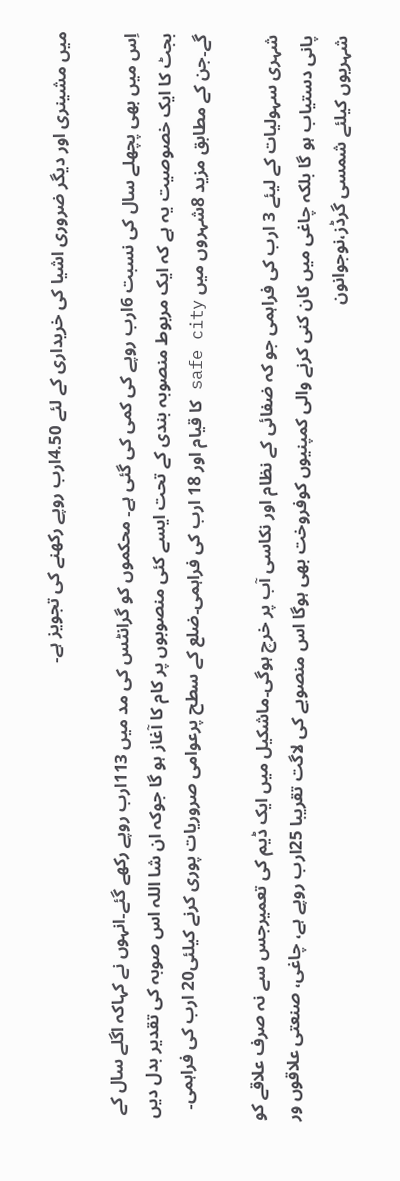میں مشینری اور دیگر ضروری اشیا کی خریداری کے لئے 4.50ارب روپے رکھنے کی تجویز ہے۔

اِس میں بھی پچھلے سال کی نسبت 6ارب روپے کی کمی کی گئی ہے۔ محکموں کو گرانٹس کی مد میں 113ارب روپے رکھے گئے۔انہوں نے کہاکہ اگلے سال کے بجٹ کا ایک خصوصیت یہ ہے کہ ایک مربوط منصوبہ بندی کے تحت ایسے کئی منصوبوں پر کام کا آغاز ہو گا جوکہ ان شا اللہ اس صوبہ کی تقدیر بدل دیں گے۔جن کے مطابق مزید 8شہروں میں safe city کا قیام اور 18 ارب کی فراہمی۔ضلع کے سطح پرعوامی صروریات پوری کرنے کیلئی20 ارب کی فراہمی۔

شہری سہولیات کے لیئے 3 ارب کی فراہمی جو کہ ضفائی کے نظام اور نکاسی آب پر خرچ ہوگی۔ماشکیل میں ایک ڈیم کی تعمیرجس سے نہ صرف علاقے کو پانی دستیاب ہو گا بلکہ چاغی میں کان کنی کرنے والی کمپنیوں کوفروخت بھی ہوگا اس منصوبے کی لاگت تقریبا 25ارب روپے ہے، چاغی، صنعتی علاقوں ور شہریوں کیلئے شمسی گرڈز،نوجوانون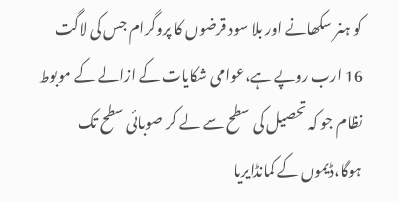کو ہنر سکھانے اور بلا سود قرضوں کا پروگرام جس کی لاگت 16 ارب روپے ہے،عوامی شکایات کے ازالے کے موبوط نظام جو کہ تحصیل کی سطح سے لے کر صوبائی سطح تک ہوگا،ڈیموں کے کمانڈایریا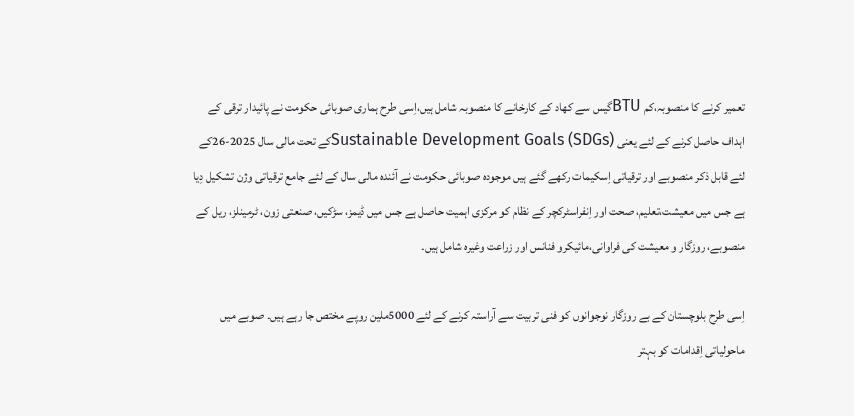تعمیر کرنے کا منصوبہ،کم BTUگیس سے کھاد کے کارخانے کا منصوبہ شامل ہیں،اِسی طرح ہماری صوبائی حکومت نے پائیدار ترقی کے اہداف حاصل کرنے کے لئے یعنی Sustainable Development Goals (SDGs)کے تحت مالی سال 2025-26کے لئے قابل ذکر منصوبے اور ترقیاتی اِسکیمات رکھے گئے ہیں موجودہ صوبائی حکومت نے آئندہ مالی سال کے لئے جامع ترقیاتی وژن تشکیل دِیا ہے جس میں معیشت،تعلیم، صحت اور اِنفراسٹرکچر کے نظام کو مرکزی اہمیت حاصل ہے جس میں ڈیمز، سڑکیں، صنعتی زون، ٹرمینلز، ریل کے منصوبے، روزگار و معیشت کی فراوانی،مائیکرو فنانس اور زراعت وغیرہ شامل ہیں۔

اِسی طرح بلوچستان کے بے روزگار نوجوانوں کو فنی تربیت سے آراستہ کرنے کے لئے 5000ملین روپے مختص جا رہے ہیں۔ صوبے میں ماحولیاتی اِقدامات کو بہتر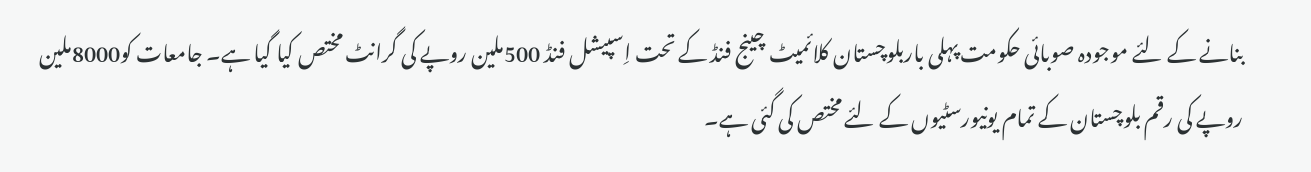بنانے کے لئے موجودہ صوبائی حکومت پہلی باربلوچستان کلائمیٹ چینج فنڈ کے تحت اِسپیشل فنڈ 500ملین روپے کی گرانٹ مختص کیا گیا ہے۔ جامعات کو8000ملین روپے کی رقم بلوچستان کے تمام یونیورسٹیوں کے لئے مختص کی گئی ہے۔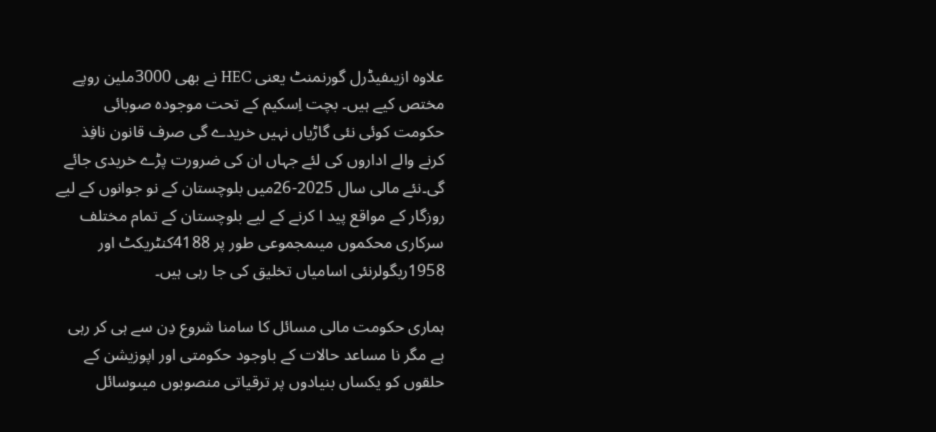علاوہ ازیںفیڈرل گورنمنٹ یعنی HEC نے بھی 3000ملین روپے مختص کیے ہیں۔ بچت اِسکیم کے تحت موجودہ صوبائی حکومت کوئی نئی گاڑیاں نہیں خریدے گی صرف قانون نافِذ کرنے والے اداروں کی لئے جہاں ان کی ضرورت پڑے خریدی جائے گی۔نئے مالی سال 2025-26میں بلوچستان کے نو جوانوں کے لیے روزگار کے مواقع پید ا کرنے کے لیے بلوچستان کے تمام مختلف سرکاری محکموں میںمجموعی طور پر 4188کنٹریکٹ اور 1958ریگولرنئی اسامیاں تخلیق کی جا رہی ہیں۔

ہماری حکومت مالی مسائل کا سامنا شروع دِن سے ہی کر رہی ہے مگر نا مساعد حالات کے باوجود حکومتی اور اپوزیشن کے حلقوں کو یکساں بنیادوں پر ترقیاتی منصوبوں میںوسائل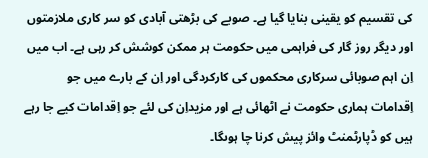کی تقسیم کو یقینی بنایا گیا ہے۔ صوبے کی بڑھتی آبادی کو سر کاری ملازمتوں اور دیگر روز گار کی فراہمی میں حکومت ہر ممکن کوشش کر رہی ہے۔ اب میں اِن اہم صوبائی سرکاری محکموں کی کارکردگی اور اِن کے بارے میں جو اِقدامات ہماری حکومت نے اٹھائی ہے اور مزیداِن کی لئے جو اِقدامات کیے جا رہے ہیں کو ڈپارٹمنٹ وائز پیش کرنا چا ہوںگا۔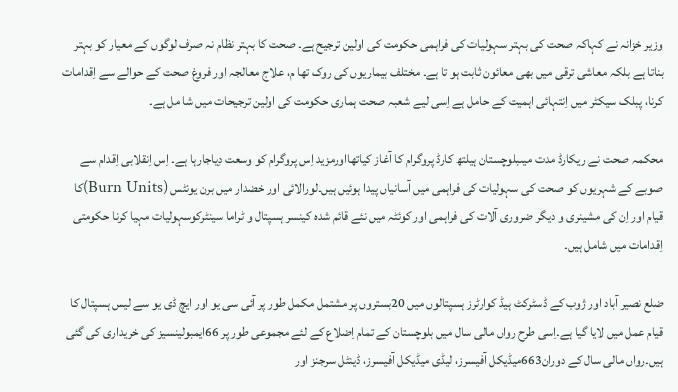وزیر خزانہ نے کہاکہ صحت کی بہتر سہولیات کی فراہمی حکومت کی اولین ترجیح ہے۔ صحت کا بہتر نظام نہ صرف لوگوں کے معیار کو بہتر بناتا ہے بلکہ معاشی ترقی میں بھی معائون ثابت ہو تا ہے۔ مختلف بیماریوں کی روک تھا م، علاج معالجہ اور فروغ صحت کے حوالے سے اِقدامات کرنا، پبلک سیکٹر میں اِنتہائی اہمیت کے حامل ہے اِسی لیے شعبہ صحت ہماری حکومت کی اولین ترجیحات میں شا مل ہے۔

محکمہ صحت نے ریکارڈ مدت میںبلوچستان ہیلتھ کارڈ پروگرام کا آغاز کیاتھااورمزید اِس پروگرام کو وسعت دِیاجارہا ہے۔ اِس اِنقلابی اِقدام سے صوبے کے شہریوں کو صحت کی سہولیات کی فراہمی میں آسانیاں پیدا ہوئیں ہیں۔لورالائی اور خضدار میں برن یونٹس (Burn Units)کا قیام اور اِن کی مشینری و دیگر ضروری آلات کی فراہمی اور کوئٹہ میں نئے قائم شدہ کینسر ہسپتال و ٹراما سینٹرکوسہولیات مہیا کرنا حکومتی اِقدامات میں شامل ہیں۔

ضلع نصیر آباد اور ژوب کے ڈسٹرکٹ ہیڈ کوارٹرز ہسپتالوں میں 20بستروں پر مشتمل مکمل طور پر آئی سی یو اور ایچ ڈی یو سے لیس ہسپتال کا قیام عمل میں لایا گیا ہے۔اِسی طرح رواں مالی سال میں بلوچستان کے تمام اِضلاع کے لئے مجموعی طور پر 66ایمبولینسیز کی خریداری کی گئی ہیں۔رواں مالی سال کے دوران663میڈیکل آفیسرز، لیڈی میڈیکل آفیسرز، ڈینٹل سرجنز اور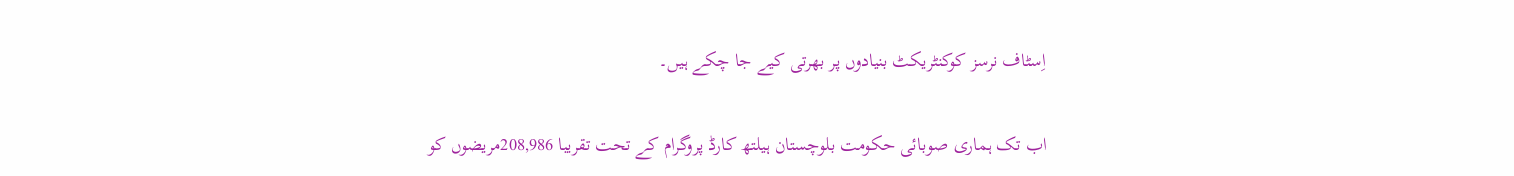اِسٹاف نرسز کوکنٹریکٹ بنیادوں پر بھرتی کیے جا چکے ہیں۔

اب تک ہماری صوبائی حکومت بلوچستان ہیلتھ کارڈ پروگرام کے تحت تقریبا 208,986مریضوں کو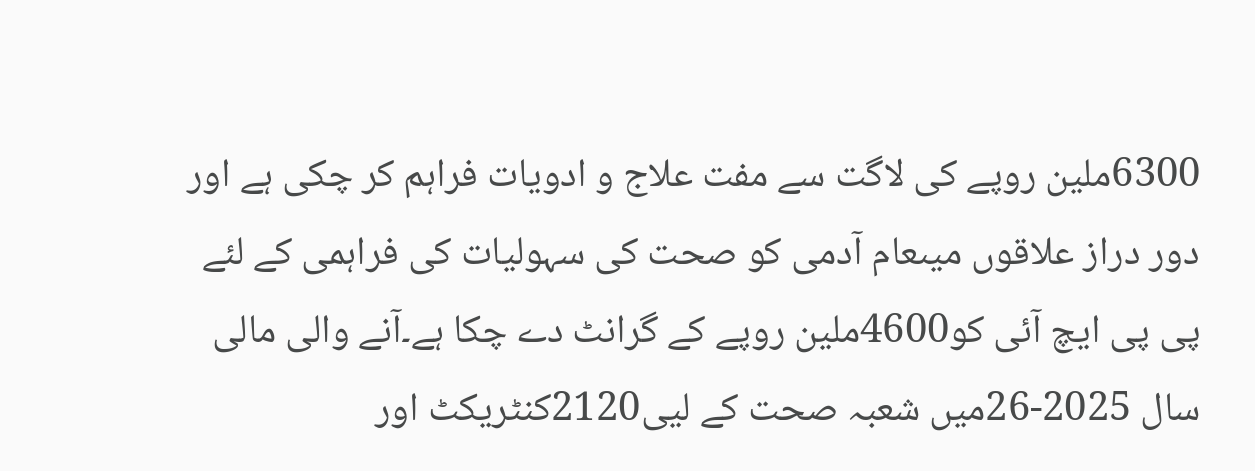6300ملین روپے کی لاگت سے مفت علاج و ادویات فراہم کر چکی ہے اور دور دراز علاقوں میںعام آدمی کو صحت کی سہولیات کی فراہمی کے لئے پی پی ایچ آئی کو4600ملین روپے کے گرانٹ دے چکا ہے۔آنے والی مالی سال 2025-26میں شعبہ صحت کے لیی2120کنٹریکٹ اور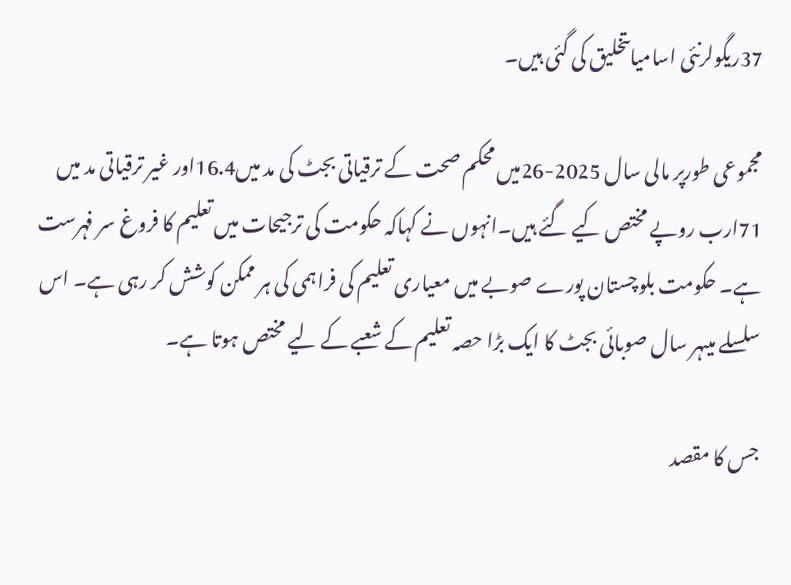37ریگولرنئی اسامیاںتخلیق کی گئی ہیں۔

مجموعی طورپر مالی سال 2025-26میں محکم صحت کے ترقیاتی بجٹ کی مد میں16.4اور غیر ترقیاتی مد میں 71ارب روپے مختص کیے گئے ہیں۔انہوں نے کہاکہ حکومت کی ترجیحات میں تعلیم کا فروغ سر فہرست ہے۔ حکومت بلوچستان پورے صوبے میں معیاری تعلیم کی فراہمی کی ہر ممکن کوشش کر رہی ہے۔ اس سلسلے میںہر سال صوبائی بجٹ کا ایک بڑا حصہ تعلیم کے شعبے کے لیے مختص ہوتا ہے۔

جس کا مقصد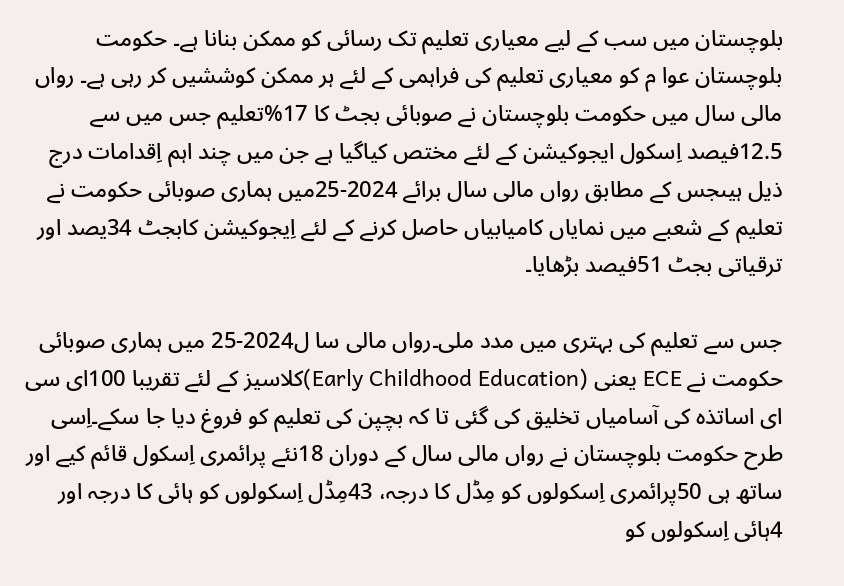بلوچستان میں سب کے لیے معیاری تعلیم تک رسائی کو ممکن بنانا ہے۔ حکومت بلوچستان عوا م کو معیاری تعلیم کی فراہمی کے لئے ہر ممکن کوششیں کر رہی ہے۔ رواں مالی سال میں حکومت بلوچستان نے صوبائی بجٹ کا 17%تعلیم جس میں سے 12.5فیصد اِسکول ایجوکیشن کے لئے مختص کیاگیا ہے جن میں چند اہم اِقدامات درج ذیل ہیںجس کے مطابق رواں مالی سال برائے 2024-25میں ہماری صوبائی حکومت نے تعلیم کے شعبے میں نمایاں کامیابیاں حاصل کرنے کے لئے اِیجوکیشن کابجٹ 34یصد اور ترقیاتی بجٹ 51فیصد بڑھایا۔

جس سے تعلیم کی بہتری میں مدد ملی۔رواں مالی سا ل2024-25 میں ہماری صوبائی حکومت نے ECE یعنی (Early Childhood Education)کلاسیز کے لئے تقریبا 100ای سی ای اساتذہ کی آسامیاں تخلیق کی گئی تا کہ بچپن کی تعلیم کو فروغ دیا جا سکے۔اِسی طرح حکومت بلوچستان نے رواں مالی سال کے دوران 18نئے پرائمری اِسکول قائم کیے اور ساتھ ہی 50پرائمری اِسکولوں کو مِڈل کا درجہ، 43مِڈل اِسکولوں کو ہائی کا درجہ اور 4ہائی اِسکولوں کو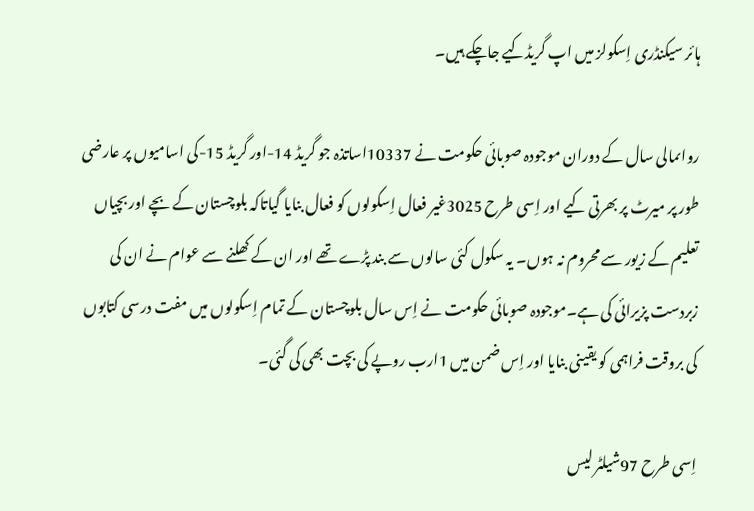ہائر سیکنڈری اِسکولز میں اپ گریڈکیے جاچکے ہیں۔

رواںمالی سال کے دوران موجودہ صوبائی حکومت نے 10337اساتذہ جو گریڈ 14-اور گریڈ 15-کی اسامیوں پر عارضی طور پر میرٹ پر بھرتی کیے اور اِسی طرح 3025غیر فعال اِسکولوں کو فعال بنایا گیاتاکہ بلوچستان کے بچے اور بچیاں تعلیم کے زیور سے محروم نہ ہوں۔ یہ سکول کئی سالوں سے بند پڑے تھے اور ان کے کھلنے سے عوام نے ان کی زبردست پزیرائی کی ہے۔موجودہ صوبائی حکومت نے اِس سال بلوچستان کے تمام اِسکولوں میں مفت درسی کتابوں کی بروقت فراہمی کو یقینی بنایا اور اِس ضمن میں 1ارب روپے کی بچت بھی کی گئی۔

اِسی طرح 97شیلٹر لیس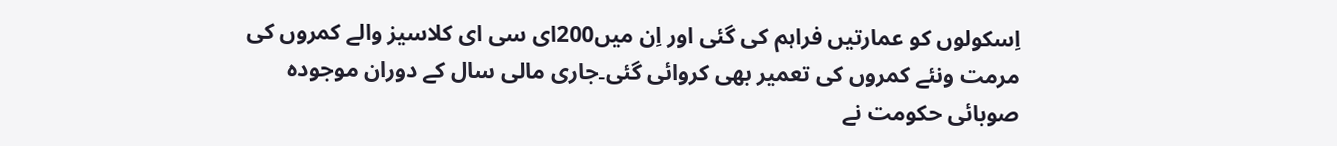اِسکولوں کو عمارتیں فراہم کی گئی اور اِن میں200ای سی ای کلاسیز والے کمروں کی مرمت ونئے کمروں کی تعمیر بھی کروائی گئی۔جاری مالی سال کے دوران موجودہ صوبائی حکومت نے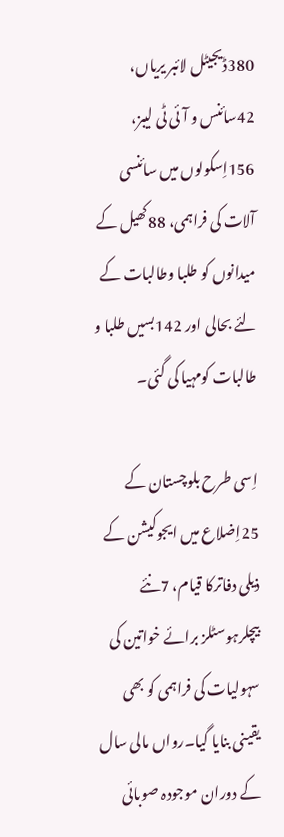380ڈیجیٹل لائبر یریاں، 42سائنس و آئی ٹی لیبز، 156اِسکولوں میں سائنسی آلات کی فراہمی، 88کھیل کے میدانوں کو طلبا وطالبات کے لئے بحالی اور 142بسیں طلبا و طالبات کومہیا کی گئی۔

اِسی طرح بلوچستان کے 25اِضلاع میں ایجوکیشن کے ذیلی دفاترکا قیام، 7نئے بیچلرہوسٹلز برائے خواتین کی سہولیات کی فراہمی کو بھی یقینی بنایا گیا۔رواں مالی سال کے دوران موجودہ صوبائی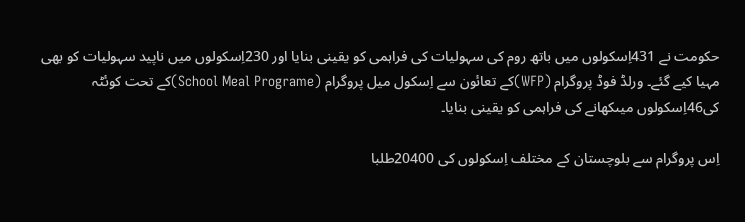حکومت نے 431اِسکولوں میں باتھ روم کی سہولیات کی فراہمی کو یقینی بنایا اور 230اِسکولوں میں ناپید سہولیات کو بھی مہیا کیے گئے۔ ورلڈ فوڈ پروگرام (WFP)کے تعائون سے اِسکول میل پروگرام (School Meal Programe)کے تحت کوئٹہ کی46اِسکولوں میںکھانے کی فراہمی کو یقینی بنایا۔

اِس پروگرام سے بلوچستان کے مختلف اِسکولوں کی 20400طلبا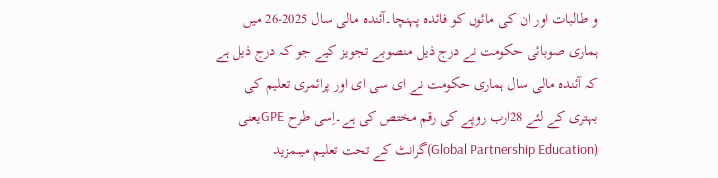و طالبات اور ان کی مائوں کو فائدہ پہنچا۔آئندہ مالی سال 2025-26 میں ہماری صوبائی حکومت نے درج ذیل منصوبے تجویز کیے جو کہ درج ذیل ہے کہ آئندہ مالی سال ہماری حکومت نے ای سی ای اور پرائمری تعلیم کی بہتری کے لئے 28ارب روپے کی رقم مختص کی ہے۔اِسی طرح GPEیعنی (Global Partnership Education)گرانٹ کے تحت تعلیم میںمزید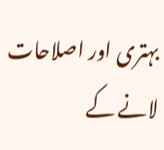بہتری اور اصلاحات لانے کے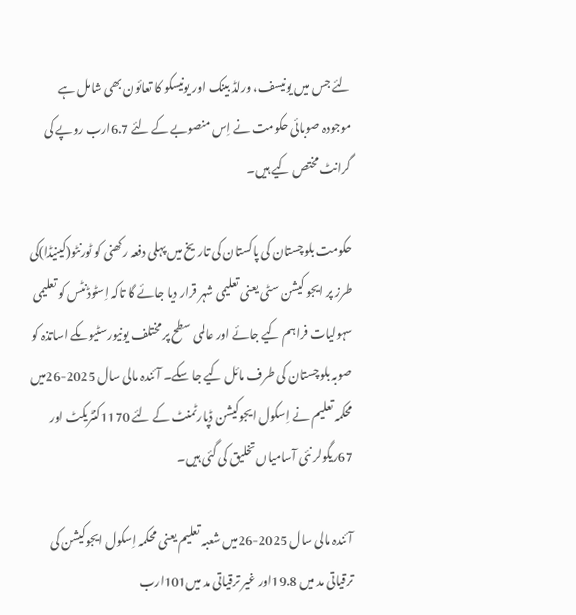لئے جس میں یونیسف، ورلڈ بینک اور یونیسکو کا تعائون بھی شامل ہے موجودہ صوبائی حکومت نے اِس منصوبے کے لئے 6.7ارب روپے کی گرانٹ مختص کیے ہیں۔

حکومت بلوچستان کی پاکستان کی تاریخ میں پہلی دفعہ رکھنی کو ٹورنٹو(کینیڈا)کی طرز پر ایجو کیشن سٹی یعنی تعلیمی شہر قرار دیا جائے گا تاکہ اِسٹوڈنٹس کو تعلیمی سہولیات فراہم کیے جائے اور عالمی سطح پر مختلف یونیورسٹیوںکے اساتذہ کو صوبہ بلوچستان کی طرف مائل کیے جا سکے۔ آئندہ مالی سال 2025-26میں محکمہ تعلیم نے اِسکول ایجوکیشن ڈپارٹمنٹ کے لئے 1170کنٹریکٹ اور 67ریگولر نئی آسامیاں تخلیق کی گئی ہیں۔

آئندہ مالی سال 2025-26میں شعبہ تعلیم یعنی محکمہ اِسکول ایجوکیشن کی ترقیاتی مد میں 19.8اور غیر ترقیاتی مد میں101ارب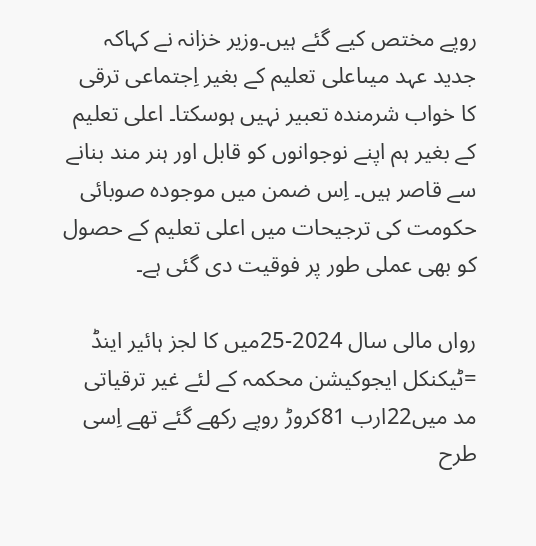روپے مختص کیے گئے ہیں۔وزیر خزانہ نے کہاکہ جدید عہد میںاعلی تعلیم کے بغیر اِجتماعی ترقی کا خواب شرمندہ تعبیر نہیں ہوسکتا۔ اعلی تعلیم کے بغیر ہم اپنے نوجوانوں کو قابل اور ہنر مند بنانے سے قاصر ہیں۔ اِس ضمن میں موجودہ صوبائی حکومت کی ترجیحات میں اعلی تعلیم کے حصول کو بھی عملی طور پر فوقیت دی گئی ہے۔

رواں مالی سال 2024-25میں کا لجز ہائیر اینڈ =ٹیکنکل ایجوکیشن محکمہ کے لئے غیر ترقیاتی مد میں22ارب 81کروڑ روپے رکھے گئے تھے اِسی طرح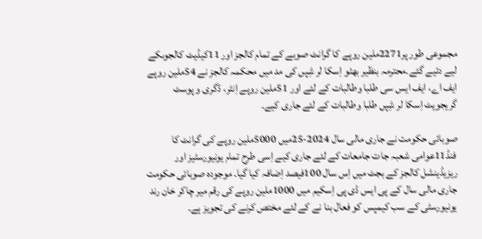مجموعی طور پر2271ملین روپے کا گرانٹ صوبے کے تمام کالجز اور 11کیڈیٹ کالجوںکے لیے دئیے گئے۔محترمہ بنظیر بھٹو اِسکا لر شِپں کی مد میں محکمہ کالجز نے 54ملین روپے ایف اے، ایف ایس سی طلبا وطالبات کے لئے اور 51ملین روپے اِنٹر، ڈگری و پوسٹ گریجویٹ اِسکا لر شِپں طلبا وطالبات کے لئے جاری کیے۔

صوبائی حکومت نے جاری مالی سال 2024-25میں 5000ملین روپے کی گرانٹ کا فنڈ11عوامی شعبہ جات جامعات کے لئے جاری کیے اِسی طرح تمام یونیورسٹیز اور ریزیڈینشل کالجز کے بجٹ میں اِس سال 100فیصد اِضافہ کیا گیا۔ موجودہ صوبائی حکومت جاری مالی سال کے پی ایس ڈی پی اِسکیم میں 1000ملین روپے کی رقم میر چاکر خان رند یونیورسٹی کے سب کیمپس کو فعال بنا نے کے لئے مختص کرنے کی تجویز ہے۔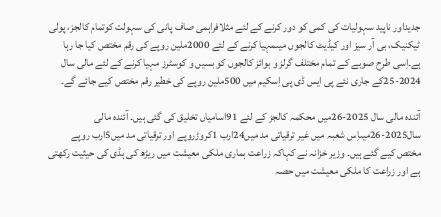جدیداور ناپید سہولیات کی کمی کو دور کرنے کے لئے مثلافراہمی صاف پانی کی سہولت کوتمام کالجز، پولی ٹیکنیک، بی آر سیز اور کیڈیٹ کالجوں میںمہیا کرنے کے لئے 2000ملین روپے کی رقم مختص کیا جا رہا ہے۔اِسی طرح صوبے کے تمام مختلف گرلز و بوائز کالجوں کو بسیں و کوسٹرز مہیا کرنے کے لئے مالی سال 2024-25کے جاری نئے پی ایس ڈی پی اِسکیم میں 500ملین روپے کی خطیر رقم مختص کیے جائے گے۔

آئندہ مالی سال 2025-26میں محکمہ کالجز کے لئے 91اسامیاں تخلیق کی گئی ہیں۔ آئندہ مالی سال2025-26میںاِس شعبہ میں غیر ترقیاتی مد میں24ارب 1کروڑروپے اور ترقیاتی مد میں5ارب روپے مختص کیے گئے ہیں۔ وزیر خزانہ نے کہاکہ زراعت ہماری ملکی معیشت میں ریڑھ کی ہڈی کی حیثیت رکھتی ہے اور زراعت کا ملکی معیشت میں حصہ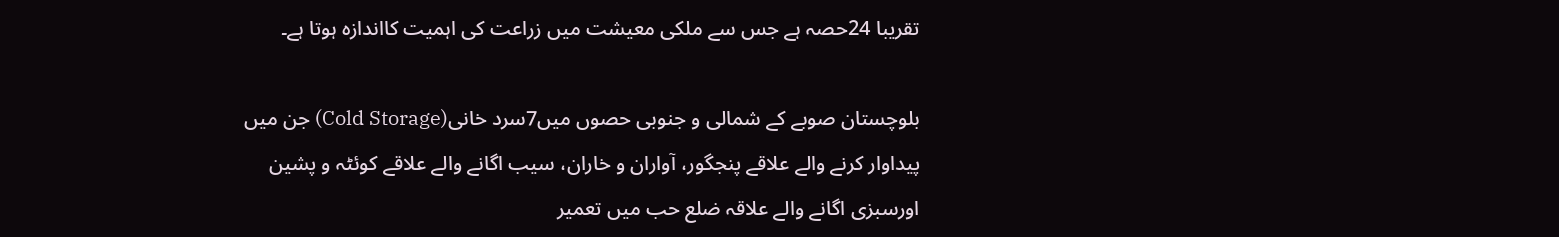تقریبا 24حصہ ہے جس سے ملکی معیشت میں زراعت کی اہمیت کااندازہ ہوتا ہے۔

بلوچستان صوبے کے شمالی و جنوبی حصوں میں7سرد خانی(Cold Storage) جن میں پیداوار کرنے والے علاقے پنجگور، آواران و خاران، سیب اگانے والے علاقے کوئٹہ و پشین اورسبزی اگانے والے علاقہ ضلع حب میں تعمیر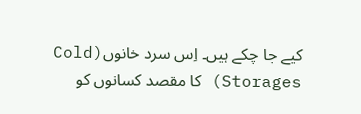کیے جا چکے ہیں۔ اِس سرد خانوں(Cold Storages) کا مقصد کسانوں کو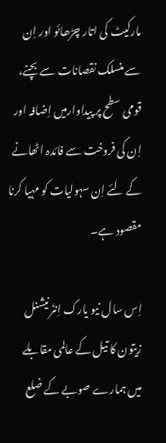مارکیٹ کی اتار چڑھائو اور اِن سے منسلک نقصانات سے بچنے، قومی سطح پر پیداوارمیں اِضافہ اور اِن کی فروخت سے فائدہ اٹھانے کے لئے اِن سہولیات کو مہیا کرنا مقصود ہے۔

اِس سال نیو یارک اِنٹرنیشنل زیتون کا تیل کے عالمی مقابلے میں ہمارے صوبے کے ضلع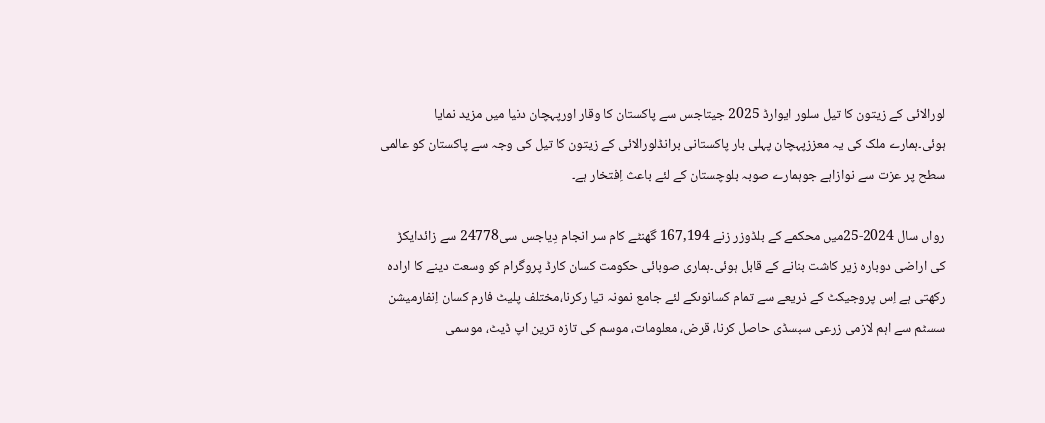لورالائی کے زیتون کا تیل سلور ایوارڈ 2025 جیتاجس سے پاکستان کا وقار اورپہچان دنیا میں مزید نمایا ہوئی۔ہمارے ملک کی یہ معززپہچان پہلی بار پاکستانی برانڈلورالائی کے زیتون کا تیل کی وجہ سے پاکستان کو عالمی سطح پر عزت سے نوازاہے جوہمارے صوبہ بلوچستان کے لئے باعث اِفتخار ہے۔

رواں سال 2024-25میں محکمے کے بلڈوزر زنے 167,194 گھنٹے کام سر انجام دِیاجس سی24778 سے زائدایکڑ کی اراضی دوبارہ زیر کاشت بنانے کے قابل ہوئی۔ہماری صوبائی حکومت کسان کارڈ پروگرام کو وسعت دینے کا ارادہ رکھتی ہے اِس پروجیکٹ کے ذریعے سے تمام کسانوںکے لئے جامع نمونہ تیا رکرنا،مختلف پلیٹ فارم کسان اِنفارمیشن سسٹم سے اہم لازمی زرعی سبسڈی حاصل کرنا، قرض، معلومات، موسم کی تازہ ترین اپ ڈیٹ، موسمی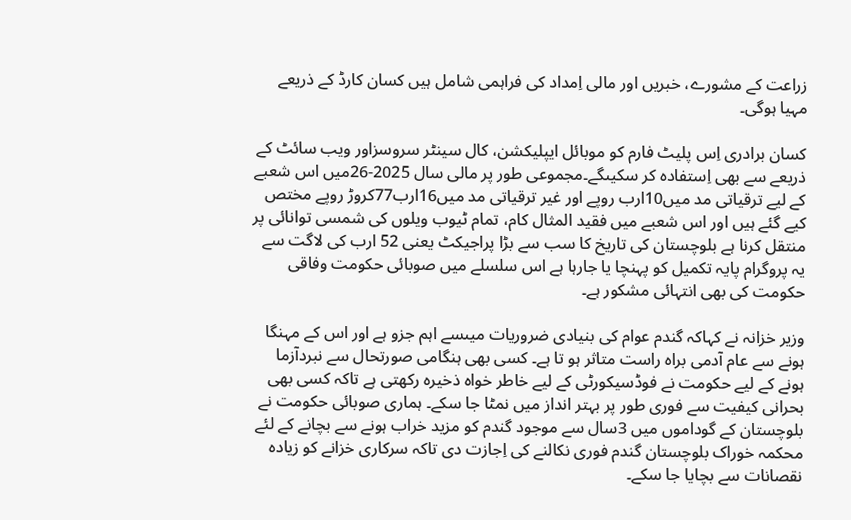زراعت کے مشورے، خبریں اور مالی اِمداد کی فراہمی شامل ہیں کسان کارڈ کے ذریعے مہیا ہوگی۔

کسان برادری اِس پلیٹ فارم کو موبائل ایپلیکشن، کال سینٹر سروسزاور ویب سائٹ کے ذریعے سے بھی اِستفادہ کر سکیںگے۔مجموعی طور پر مالی سال 2025-26میں اس شعبے کے لیے ترقیاتی مد میں10ارب روپے اور غیر ترقیاتی مد میں16ارب77کروڑ روپے مختص کیے گئے ہیں اور اس شعبے میں فقید المثال کام، تمام ٹیوب ویلوں کی شمسی توانائی پر منتقل کرنا ہے بلوچستان کی تاریخ کا سب سے بڑا پراجیکٹ یعنی 52 ارب کی لاگت سے یہ پروگرام پایہ تکمیل کو پہنچا یا جارہا ہے اس سلسلے میں صوبائی حکومت وفاقی حکومت کی بھی انتہائی مشکور ہے۔

وزیر خزانہ نے کہاکہ گندم عوام کی بنیادی ضروریات میںسے اہم جزو ہے اور اس کے مہنگا ہونے سے عام آدمی براہ راست متاثر ہو تا ہے۔ کسی بھی ہنگامی صورتحال سے نبردآزما ہونے کے لیے حکومت نے فوڈسیکورٹی کے لیے خاطر خواہ ذخیرہ رکھتی ہے تاکہ کسی بھی بحرانی کیفیت سے فوری طور پر بہتر انداز میں نمٹا جا سکے۔ ہماری صوبائی حکومت نے بلوچستان کے گوداموں میں 3سال سے موجود گندم کو مزید خراب ہونے سے بچانے کے لئے محکمہ خوراک بلوچستان گندم فوری نکالنے کی اِجازت دی تاکہ سرکاری خزانے کو زیادہ نقصانات سے بچایا جا سکے۔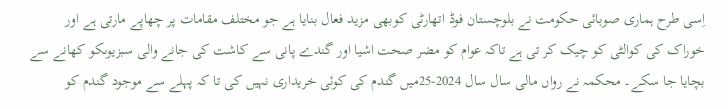اِسی طرح ہماری صوبائی حکومت نے بلوچستان فوڈ اتھارٹی کوبھی مزید فعال بنایا ہے جو مختلف مقامات پر چھاپے مارتی ہے اور خوراک کی کوالٹی کو چیک کر تی ہے تاکہ عوام کو مضر صحت اشیا اور گندے پانی سے کاشت کی جانے والی سبزیوںکو کھانے سے بچایا جا سکے۔ محکمہ نے رواں مالی سال سال 2024-25میں گندم کی کوئی خریداری نہیں کی تا کہ پہلے سے موجود گندم کو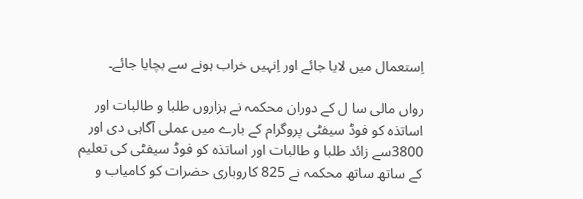اِستعمال میں لایا جائے اور اِنہیں خراب ہونے سے بچایا جائے۔

رواں مالی سا ل کے دوران محکمہ نے ہزاروں طلبا و طالبات اور اساتذہ کو فوڈ سیفٹی پروگرام کے بارے میں عملی آگاہی دی اور 3800سے زائد طلبا و طالبات اور اساتذہ کو فوڈ سیفٹی کی تعلیم کے ساتھ ساتھ محکمہ نے 825 کاروباری حضرات کو کامیاب و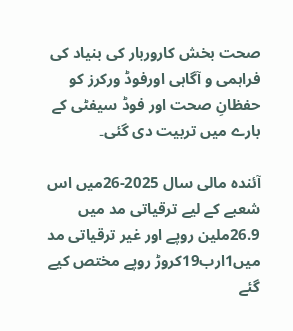صحت بخش کاروربار کی بنیاد کی فراہمی و آگاہی اورفوڈ ورکرز کو حفظانِ صحت اور فوڈ سیفٹی کے بارے میں تربیت دی گئی۔

آئندہ مالی سال 2025-26میں اس شعبے کے لیے ترقیاتی مد میں 26.9ملین روپے اور غیر ترقیاتی مد میں1ارب19کروڑ روپے مختص کیے گئے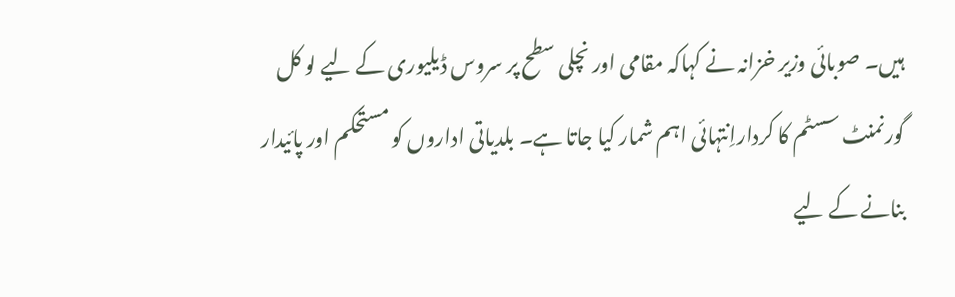ہیں۔ صوبائی وزیر خزانہ نے کہاکہ مقامی اور نچلی سطح پر سروس ڈیلیوری کے لیے لو کل گورنمنٹ سسٹم کا کرداراِنتہائی اہم شمار کیا جاتا ہے۔ بلدیاتی اداروں کو مستحکم اور پائیدار بنانے کے لیے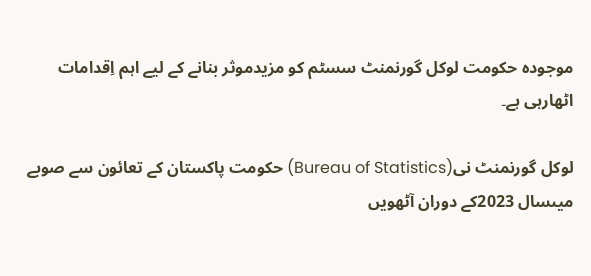موجودہ حکومت لوکل گورنمنٹ سسٹم کو مزیدموثر بنانے کے لیے اہم اِقدامات اٹھارہی ہے۔

لوکل گورنمنٹ نی(Bureau of Statistics) حکومت پاکستان کے تعائون سے صوبے میںسال 2023کے دوران آٹھویں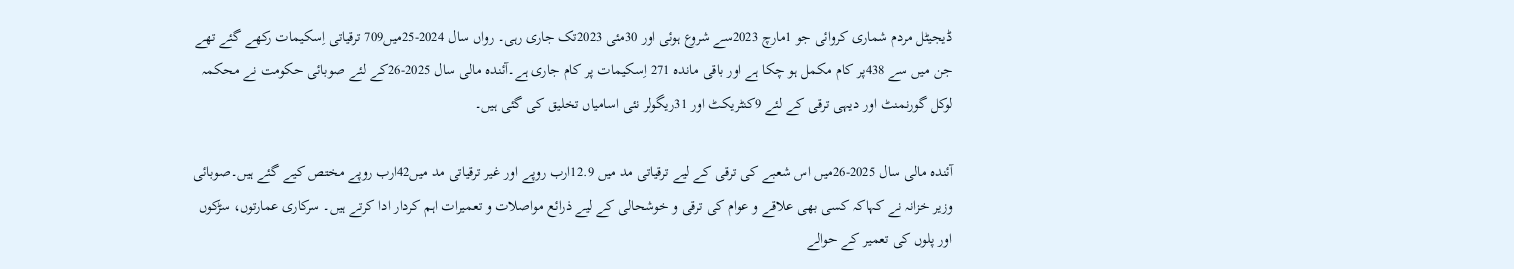ڈیجیٹل مردم شماری کروائی جو 1مارچ 2023سے شروع ہوئی اور 30مئی 2023تک جاری رہی۔ رواں سال 2024-25میں709 ترقیاتی اِسکیمات رکھے گئے تھے جن میں سے 438پر کام مکمل ہو چکا ہے اور باقی ماندہ 271 اِسکیمات پر کام جاری ہے۔آئندہ مالی سال 2025-26کے لئے صوبائی حکومت نے محکمہ لوکل گورنمنٹ اور دیہی ترقی کے لئے 9کنٹریکٹ اور 31ریگولر نئی اسامیاں تخلیق کی گئی ہیں۔

آئندہ مالی سال 2025-26میں اس شعبے کی ترقی کے لیے ترقیاتی مد میں 12.9ارب روپے اور غیر ترقیاتی مد میں42ارب روپے مختص کیے گئے ہیں۔صوبائی وزیر خزانہ نے کہاکہ کسی بھی علاقے و عوام کی ترقی و خوشحالی کے لیے ذرائع مواصلات و تعمیرات اہم کردار ادا کرتے ہیں۔ سرکاری عمارتوں، سڑکوں اور پلوں کی تعمیر کے حوالے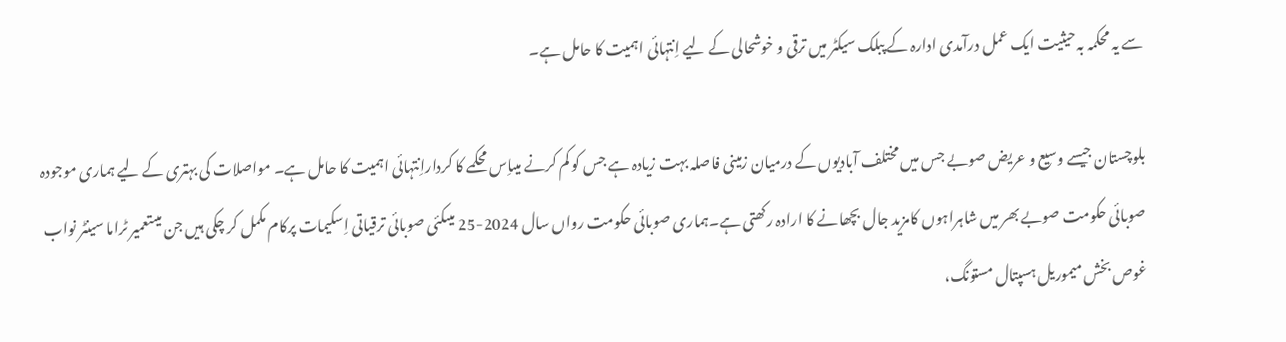سے یہ محکمہ بہ حیثیت ایک عمل درآمدی ادارہ کے پبلک سیکٹر میں ترقی و خوشحالی کے لیے اِنتہائی اہمیت کا حامل ہے۔

بلوچستان جیسے وسیع و عریض صوبے جس میں مختلف آبادیوں کے درمیان زمینی فاصلہ بہت زیادہ ہے جس کو کم کرنے میںاِس محکمے کا کرداراِنتہائی اہمیت کا حامل ہے۔ مواصلات کی بہتری کے لیے ہماری موجودہ صوبائی حکومت صوبے بھر میں شاہراہوں کامزید جال بچھانے کا ارادہ رکھتی ہے۔ہماری صوبائی حکومت رواں سال 2024-25 میںکئی صوبائی ترقیاتی اِسکیمات پرکام مکمل کر چکی ہیں جن میںتعمیر ٹراما سینٹر نواب غوص بخش میموریل ہسپتال مستونگ،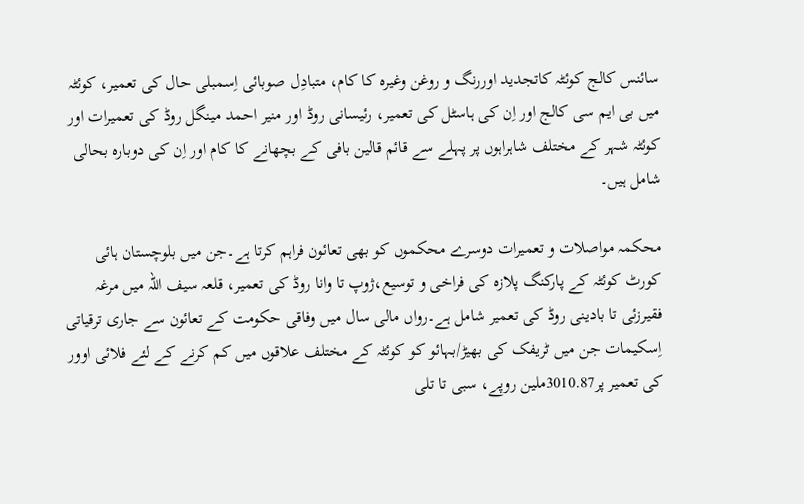سائنس کالج کوئٹہ کاتجدید اوررنگ و روغن وغیرہ کا کام، متبادِل صوبائی اِسمبلی حال کی تعمیر، کوئٹہ میں بی ایم سی کالج اور اِن کی ہاسٹل کی تعمیر، رئیسانی روڈ اور منیر احمد مینگل روڈ کی تعمیرات اور کوئٹہ شہر کے مختلف شاہراہوں پر پہلے سے قائم قالین بافی کے بچھانے کا کام اور اِن کی دوبارہ بحالی شامل ہیں۔

محکمہ مواصلات و تعمیرات دوسرے محکموں کو بھی تعائون فراہم کرتا ہے۔جن میں بلوچستان ہائی کورٹ کوئٹہ کے پارکنگ پلازہ کی فراخی و توسیع،ژوپ تا وانا روڈ کی تعمیر، قلعہ سیف اللہ میں مرغہ فقیرزئی تا بادینی روڈ کی تعمیر شامل ہے۔رواں مالی سال میں وفاقی حکومت کے تعائون سے جاری ترقیاتی اِسکیمات جن میں ٹریفک کی بھیڑ/بہائو کو کوئٹہ کے مختلف علاقوں میں کم کرنے کے لئے فلائی اوور کی تعمیر پر3010.87ملین روپے، سبی تا تلی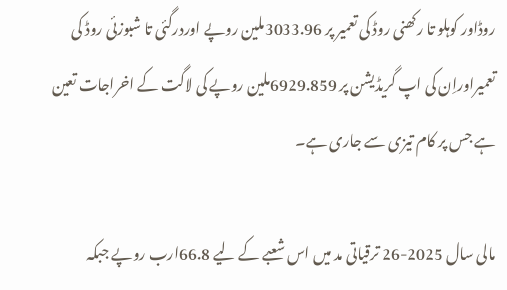روڈاور کوہلو تا رکھنی روڈ کی تعمیر پر 3033.96ملین روپے اوردرگئی تا شبوزئی روڈ کی تعمیراوراِن کی اپ گریڈیشن پر 6929.859ملین روپے کی لاگت کے اخراجات تعین ہے جس پر کام تیزی سے جاری ہے۔

مالی سال 2025-26 ترقیاتی مد میں اس شعبے کے لیے 66.8ارب روپے جبکہ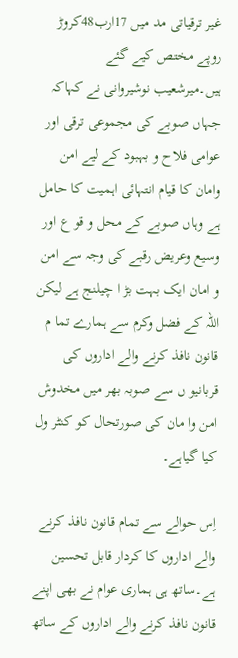غیر ترقیاتی مد میں 17ارب48کروڑ روپے مختص کیے گئے ہیں۔میرشعیب نوشیروانی نے کہاکہ جہاں صوبے کی مجموعی ترقی اور عوامی فلاح و بہبود کے لیے امن وامان کا قیام انتہائی اہمیت کا حامل ہے وہاں صوبے کے محل و قو ع اور وسیع وعریض رقبے کی وجہ سے امن و امان ایک بہت بڑ ا چیلنج ہے لیکن اللہ کے فضل وکرم سے ہمارے تما م قانون نافذ کرنے والے اداروں کی قربانیو ں سے صوبہ بھر میں مخدوش امن وا مان کی صورتحال کو کنٹر ول کیا گیاہے۔

اِس حوالے سے تمام قانون نافذ کرنے والے اداروں کا کردار قابل تحسین ہے۔ساتھ ہی ہماری عوام نے بھی اپنے قانون نافذ کرنے والے اداروں کے ساتھ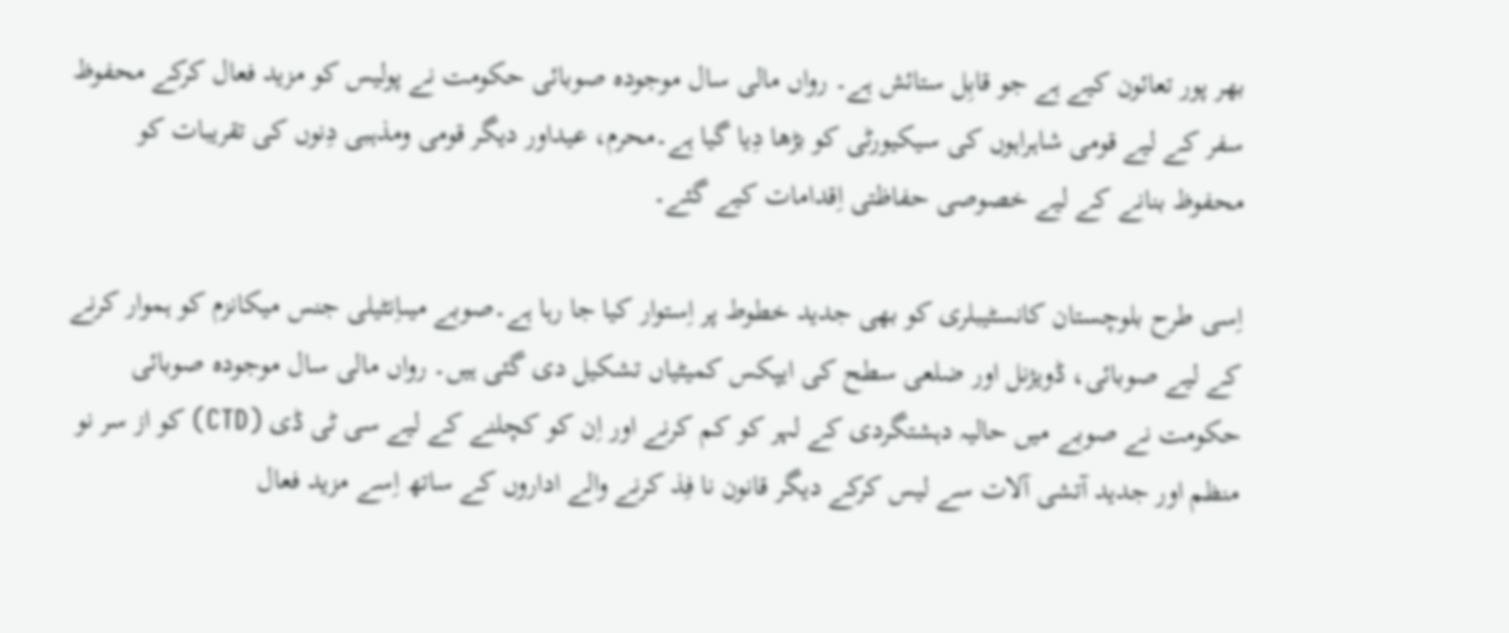بھر پور تعائون کیے ہے جو قابِل ستائش ہے۔ رواں مالی سال موجودہ صوبائی حکومت نے پولیس کو مزید فعال کرکے محفوظ سفر کے لیے قومی شاہراہوں کی سیکیورٹی کو بڑھا دِیا گیا ہے۔محرم، عیداور دیگر قومی ومذہبی دِنوں کی تقریبات کو محفوظ بنانے کے لیے خصوصی حفاظتی اِقدامات کیے گئے۔

اِسی طرح بلوچستان کانسٹیبلری کو بھی جدید خطوط پر اِستوار کیا جا رہا ہے۔صوبے میںاِنٹیلی جنس میکانزم کو ہموار کرنے کے لیے صوبائی، ڈویژنل اور ضلعی سطح کی ایپکس کمیٹیاں تشکیل دی گئی ہیں۔ رواں مالی سال موجودہ صوبائی حکومت نے صوبے میں حالیہ دہشتگردی کے لہر کو کم کرنے اور اِن کو کچلنے کے لیے سی ٹی ڈی (CTD) کو از سر نو منظم اور جدید آتشی آلات سے لیس کرکے دیگر قانون نا فِذ کرنے والے اداروں کے ساتھ اِسے مزید فعال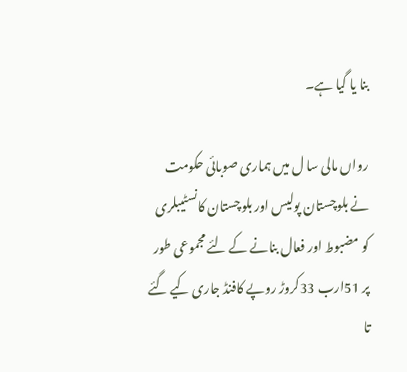بنا یا گیا ہے۔

رواں مالی سا ل میں ہماری صوبائی حکومت نے بلوچستان پولیس اور بلوچستان کانسٹیبلری کو مضبوط اور فعال بنانے کے لئے مجموعی طور پر 51ارب 33کروڑ روپے کافنڈ جاری کیے گئے تا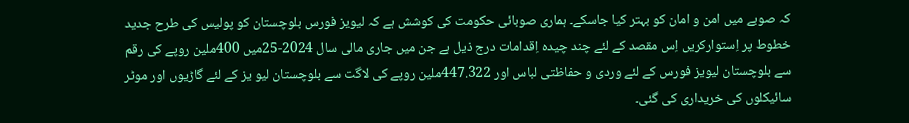کہ صوبے میں امن و امان کو بہتر کیا جاسکے۔ ہماری صوبائی حکومت کی کوشش ہے کہ لیویز فورس بلوچستان کو پولیس کی طرح جدید خطوط پر اِستوارکریں اِس مقصد کے لئے چند چیدہ اِقدامات درج ذیل ہے جن میں جاری مالی سال 2024-25میں 400ملین روپے کی رقم سے بلوچستان لیویز فورس کے لئے وردی و حفاظتی لباس اور 447.322ملین روپے کی لاگت سے بلوچستان لیو یز کے لئے گاڑیوں اور موٹر سائیکلوں کی خریداری کی گئی۔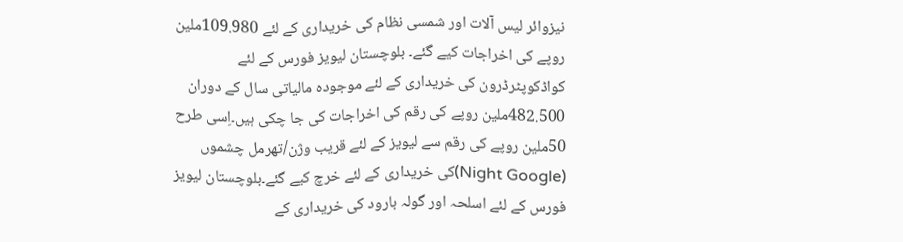نیزوائر لیس آلات اور شمسی نظام کی خریداری کے لئے 109.980ملین روپے کی اخراجات کیے گئے۔ بلوچستان لیویز فورس کے لئے کواڈکوپٹرڈرون کی خریداری کے لئے موجودہ مالیاتی سال کے دوران 482.500ملین روپے کی رقم کی اخراجات کی جا چکی ہیں۔اِسی طرح 50ملین روپے کی رقم سے لیویز کے لئے قریب وژن/تھرمل چشموں (Night Google)کی خریداری کے لئے خرچ کیے گئے۔بلوچستان لیویز فورس کے لئے اسلحہ اور گولہ بارود کی خریداری کے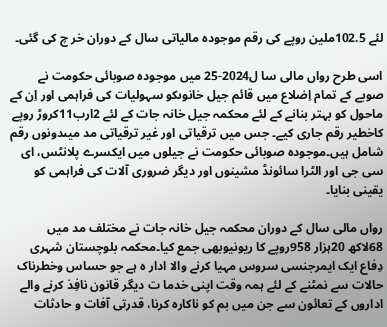لئے 102.5ملین روپے کی رقم موجودہ مالیاتی سال کے دوران خر چ کی گئی۔

اسی طرح رواں مالی سا ل2024-25 میں موجودہ صوبائی حکومت نے صوبے کے تمام اِضلاع میں قائم جیل خانوںکو سہولیات کی فراہمی اور اِن کے ماحول کو بہتر بنانے کے لئے محکمہ جیل خانہ جات کے لئے 2ارب11کروڑ روپے کاخطیر رقم جاری کیے۔ جس میں ترقیاتی اور غیر ترقیاتی مد میںدونوں رقم شامل ہیں۔موجودہ صوبائی حکومت نے جیلوں میں ایکسرے پلانٹس، ای سی جی اور الٹرا سائونڈ مشینوں اور دیگر ضروری آلات کی فراہمی کو یقینی بنایا۔

رواں مالی سال کے دوران محکمہ جیل خانہ جات نے مختلف مد میں 68لاکھ 20ہزار 958روپے کا ریونیوبھی جمع کیا۔محکمہ بلوچستان شہری دِفاع ایک ایمرجنسی سروس مہیا کرنے والا ادار ہ ہے جو حساس وخطرناک حالات سے نمٹنے کے لئے ہمہ وقت اپنی خدما ت دیگر قانون نافِذ کرنے والے اداروں کے تعائون سے جن میں بم کو ناکارہ کرنا، قدرتی آفات و حادثات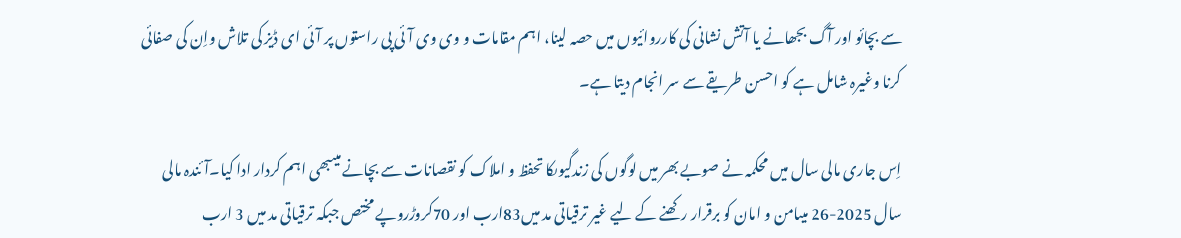سے بچائو اور آگ بجھانے یا آتش نشانی کی کارروائیوں میں حصہ لینا، اہم مقامات و وی وی آئی پی راستوں پر آئی ای ڈیز کی تلاش واِن کی صفائی کرنا وغیرہ شامل ہے کو احسن طریقے سے سر انجام دیتا ہے۔

اِس جاری مالی سال میں محکمہ نے صوبے بھر میں لوگوں کی زندگیوںکا تحفظ و املاک کو نقصانات سے بچانے میںبھی اہم کردار ادا کیا۔آئندہ مالی سال 2025-26 میںامن و امان کو برقرار رکھنے کے لیے غیر ترقیاتی مد میں83ارب اور 70کروڑروپے مختص جبکہ ترقیاتی مد میں 3 ارب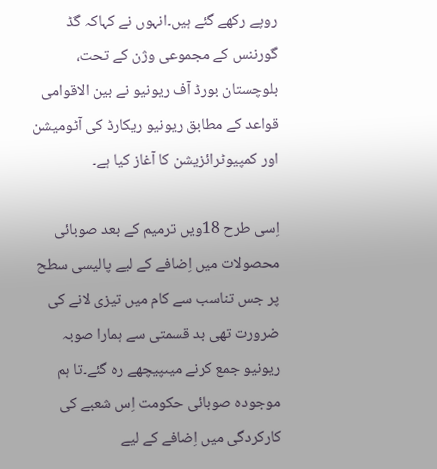روپے رکھے گئے ہیں۔انہوں نے کہاکہ گڈ گورننس کے مجموعی وژن کے تحت، بلوچستان بورڈ آف ریونیو نے بین الاقوامی قواعد کے مطابق ریونیو ریکارڈ کی آٹومیشن اور کمپیوٹرائزیشن کا آغاز کیا ہے۔

اِسی طرح 18ویں ترمیم کے بعد صوبائی محصولات میں اِضافے کے لیے پالیسی سطح پر جس تناسب سے کام میں تیزی لانے کی ضرورت تھی بد قسمتی سے ہمارا صوبہ ریونیو جمع کرنے میںپیچھے رہ گئے۔تا ہم موجودہ صوبائی حکومت اِس شعبے کی کارکردگی میں اِضافے کے لیے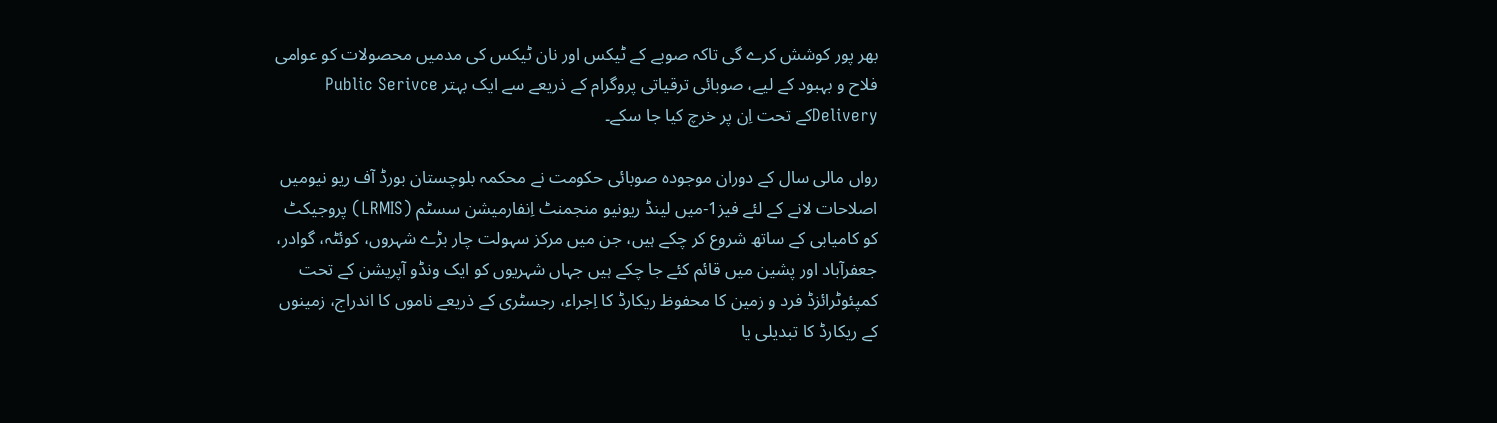بھر پور کوشش کرے گی تاکہ صوبے کے ٹیکس اور نان ٹیکس کی مدمیں محصولات کو عوامی فلاح و بہبود کے لیے، صوبائی ترقیاتی پروگرام کے ذریعے سے ایک بہتر Public Serivce Deliveryکے تحت اِن پر خرچ کیا جا سکے۔

رواں مالی سال کے دوران موجودہ صوبائی حکومت نے محکمہ بلوچستان بورڈ آف ریو نیومیں اصلاحات لانے کے لئے فیز1-میں لینڈ ریونیو منجمنٹ اِنفارمیشن سسٹم (LRMIS) پروجیکٹ کو کامیابی کے ساتھ شروع کر چکے ہیں، جن میں مرکز سہولت چار بڑے شہروں، کوئٹہ، گوادر، جعفرآباد اور پشین میں قائم کئے جا چکے ہیں جہاں شہریوں کو ایک ونڈو آپریشن کے تحت کمپئوٹرائزڈ فرد و زمین کا محفوظ ریکارڈ کا اِجراء، رجسٹری کے ذریعے ناموں کا اندراج، زمینوں کے ریکارڈ کا تبدیلی یا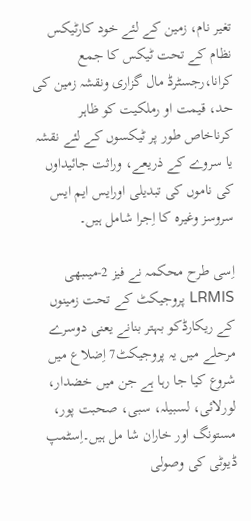تغیر نام، زمین کے لئے خود کارٹیکس نظام کے تحت ٹیکس کا جمع کرانا،رجسٹرڈ مال گزاری ونقشہ زمین کی حد، قیمت او رملکیت کو ظاہر کرناخاص طور پر ٹیکسوں کے لئے نقشہ یا سروے کے ذریعے، وراثت جائیداوں کی ناموں کی تبدیلی اورایس ایم ایس سروسز وغیرہ کا اِجرا شامل ہیں۔

اِسی طرح محکمہ نے فیز 2-میںبھی LRMIS پروجیکٹ کے تحت زمینوں کے ریکارڈکو بہتر بنانے یعنی دوسرے مرحلے میں یہ پروجیکٹ7 اِضلاع میں شروع کیا جا رہا ہے جن میں خضدار، لورلائی، لسبیلہ، سبی، صحبت پور، مستونگ اور خاران شا مل ہیں۔اِسٹمپ ڈیوٹی کی وصولی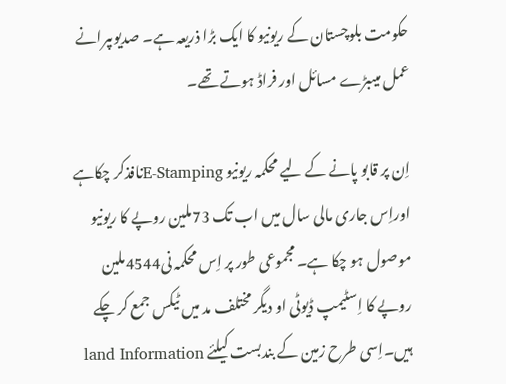حکومت بلوچستان کے ریونیو کا ایک بڑا ذریعہ ہے۔ صدیوںپرانے عمل میںبڑے مسائل اور فراڈ ہوتے تھے۔

اِن پر قابو پانے کے لیے محکمہ ریونیو E-Stampingنافذکر چکاہے اوراِس جاری مالی سال میں اب تک 73ملین روپے کا ریونیو موصول ہو چکا ہے۔ مجموعی طور پر اِس محکمہ نی4544ملین روپے کا اِسٹیمپ ڈیوٹی او دیگر مختلف مد میں ٹیکس جمع کر چکے ہیں۔اِسی طرح زمین کے بندبست کیلئے land Information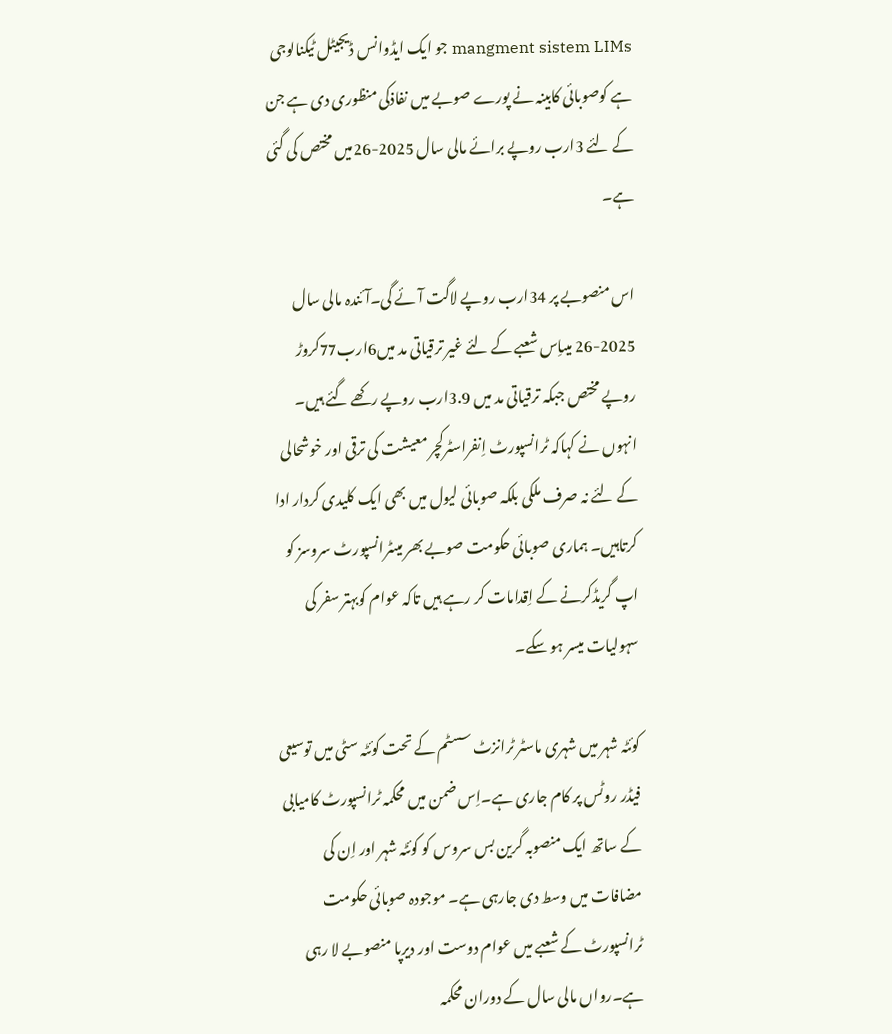mangment sistem LIMs جو ایک ایڈوانس ڈیجیٹل ٹیکنالوجی ہے کوصوبائی کابینہ نے پورے صوبے میں نفاذکی منظوری دی ہے جن کے لئے 3ارب روپے برائے مالی سال 2025-26میں مختص کی گئی ہے۔

اس منصوبے پر 34ارب روپے لاگت آئے گی۔آئندہ مالی سال 2025-26 میںاِس شعبے کے لئے غیر ترقیاتی مد میں6ارب77کروڑ روپے مختص جبکہ ترقیاتی مد میں 3.9ارب روپے رکھے گئے ہیں۔ انہوں نے کہاکہ ٹرانسپورٹ اِنفراسٹرکچر معیشت کی ترقی اور خوشحالی کے لئے نہ صرف ملکی بلکہ صوبائی لیول میں بھی ایک کلیدی کردار ادا کرتاہیں۔ ہماری صوبائی حکومت صوبے بھر میںٹرانسپورٹ سروسز کو اپ گریڈکرنے کے اِقدامات کر رہے ہیں تاکہ عوام کوبہتر سفر کی سہولیات میسر ہو سکے۔

کوئٹہ شہر میں شہری ماسٹر ٹرانزٹ سسٹم کے تحت کوئٹہ سٹی میں توسیعی فیڈر روٹس پر کام جاری ہے۔اِس ضمن میں محکمہ ٹرانسپورٹ کامیابی کے ساتھ ایک منصوبہ گرین بس سروس کو کوئٹہ شہر اور اِن کی مضافات میں وسط دی جارہی ہے۔ موجودہ صوبائی حکومت ٹرانسپورٹ کے شعبے میں عوام دوست اور دیرپا منصوبے لا رہی ہے۔رواں مالی سال کے دوران محکمہ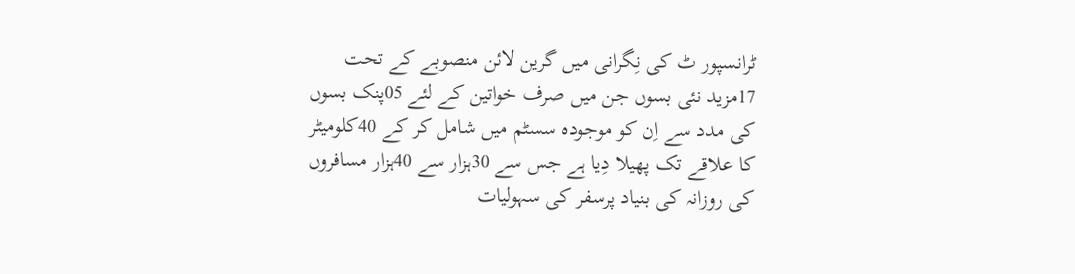ٹرانسپور ٹ کی نِگرانی میں گرین لائن منصوبے کے تحت 17مزید نئی بسوں جن میں صرف خواتین کے لئے 05پنک بسوں کی مدد سے اِن کو موجودہ سسٹم میں شامل کر کے 40کلومیٹر کا علاقے تک پھیلا دِیا ہے جس سے 30ہزار سے 40ہزار مسافروں کی روزانہ کی بنیاد پرسفر کی سہولیات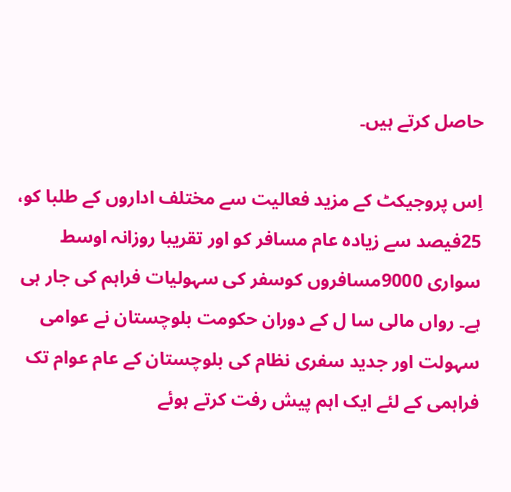حاصل کرتے ہیں۔

اِس پروجیکٹ کے مزید فعالیت سے مختلف اداروں کے طلبا کو، 25فیصد سے زیادہ عام مسافر کو اور تقریبا روزانہ اوسط سواری 9000مسافروں کوسفر کی سہولیات فراہم کی جار ہی ہے۔ رواں مالی سا ل کے دوران حکومت بلوچستان نے عوامی سہولت اور جدید سفری نظام کی بلوچستان کے عام عوام تک فراہمی کے لئے ایک اہم پیش رفت کرتے ہوئے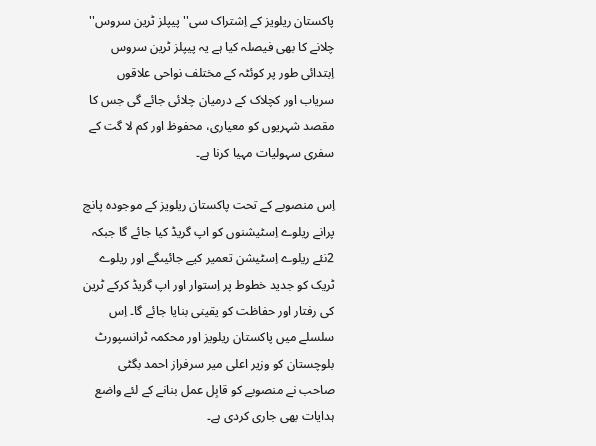پاکستان ریلویز کے اِشتراک سی'' پیپلز ٹرین سروس'' چلانے کا بھی فیصلہ کیا ہے یہ پیپلز ٹرین سروس اِبتدائی طور پر کوئٹہ کے مختلف نواحی علاقوں سریاب اور کچلاک کے درمیان چلائی جائے گی جس کا مقصد شہریوں کو معیاری، محفوظ اور کم لا گت کے سفری سہولیات مہیا کرنا ہے۔

اِس منصوبے کے تحت پاکستان ریلویز کے موجودہ پانچ پرانے ریلوے اِسٹیشنوں کو اپ گریڈ کیا جائے گا جبکہ 2نئے ریلوے اِسٹیشن تعمیر کیے جائیںگے اور ریلوے ٹریک کو جدید خطوط پر اِستوار اور اپ گریڈ کرکے ٹرین کی رفتار اور حفاظت کو یقینی بنایا جائے گا۔ اِس سلسلے میں پاکستان ریلویز اور محکمہ ٹرانسپورٹ بلوچستان کو وزیر اعلی میر سرفراز احمد بگٹی صاحب نے منصوبے کو قابِل عمل بنانے کے لئے واضع ہدایات بھی جاری کردی ہے۔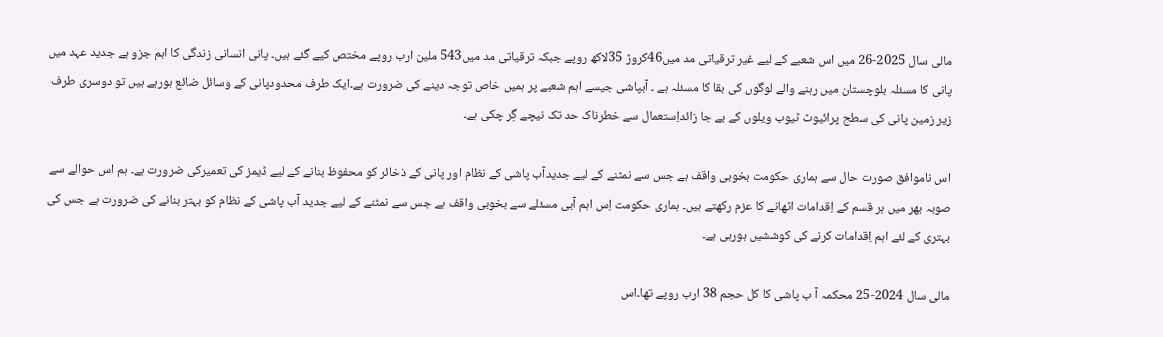مالی سال 2025-26 میں اس شعبے کے لیے غیر ترقیاتی مد میں46کروڑ 35لاکھ روپے جبکہ ترقیاتی مد میں543 ملین ارب روپے مختص کیے گئے ہیں۔ پانی انسانی زندگی کا اہم جزو ہے جدید عہد میں پانی کا مسئلہ بلوچستان میں رہنے والے لوگوں کی بقا کا مسئلہ ہے ۔ آبپاشی جیسے اہم شعبے پر ہمیں خاص توجہ دینے کی ضرورت ہے۔ایک طرف محدودپانی کے وسائل ضائع ہورہے ہیں تو دوسری طرف زیر زمین پانی کی سطح پرائیوٹ ٹیوب ویلوں کے بے جا زائداِستعمال سے خطرناک حد تک نیچے گِر چکی ہے۔

اس ناموافق صورت حال سے ہماری حکومت بخوبی واقف ہے جس سے نمٹنے کے لیے جدیدآب پاشی کے نظام اور پانی کے ذخائر کو محفوظ بنانے کے لیے ڈیمز کی تعمیرکی ضرورت ہے۔ ہم اس حوالے سے صوبہ بھر میں ہر قسم کے اِقدامات اٹھانے کا عزم رکھتے ہیں۔ ہماری حکومت اِس اہم آبی مسئلے سے بخوبی واقف ہے جس سے نمٹنے کے لیے جدید آب پاشی کے نظام کو بہتر بنانے کی ضرورت ہے جس کی بہتری کے لئے اہم اِقدامات کرنے کی کوششیں ہورہی ہے۔

مالی سال 2024-25 محکمہ آ ب پاشی کا کل حجم 38 ارب روپے تھا۔اس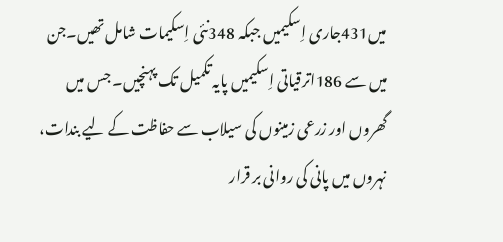میں431جاری اِسکیمیں جبکہ 348نئی اِسکیمات شامل تھیں۔جن میں سے 186اترقیاتی اِسکیمیں پایہ تکمیل تک پہنچیں۔ جس میں گھروں اور زرعی زمینوں کی سیلاب سے حفاظت کے لیے بندات، نہروں میں پانی کی روانی بر قرار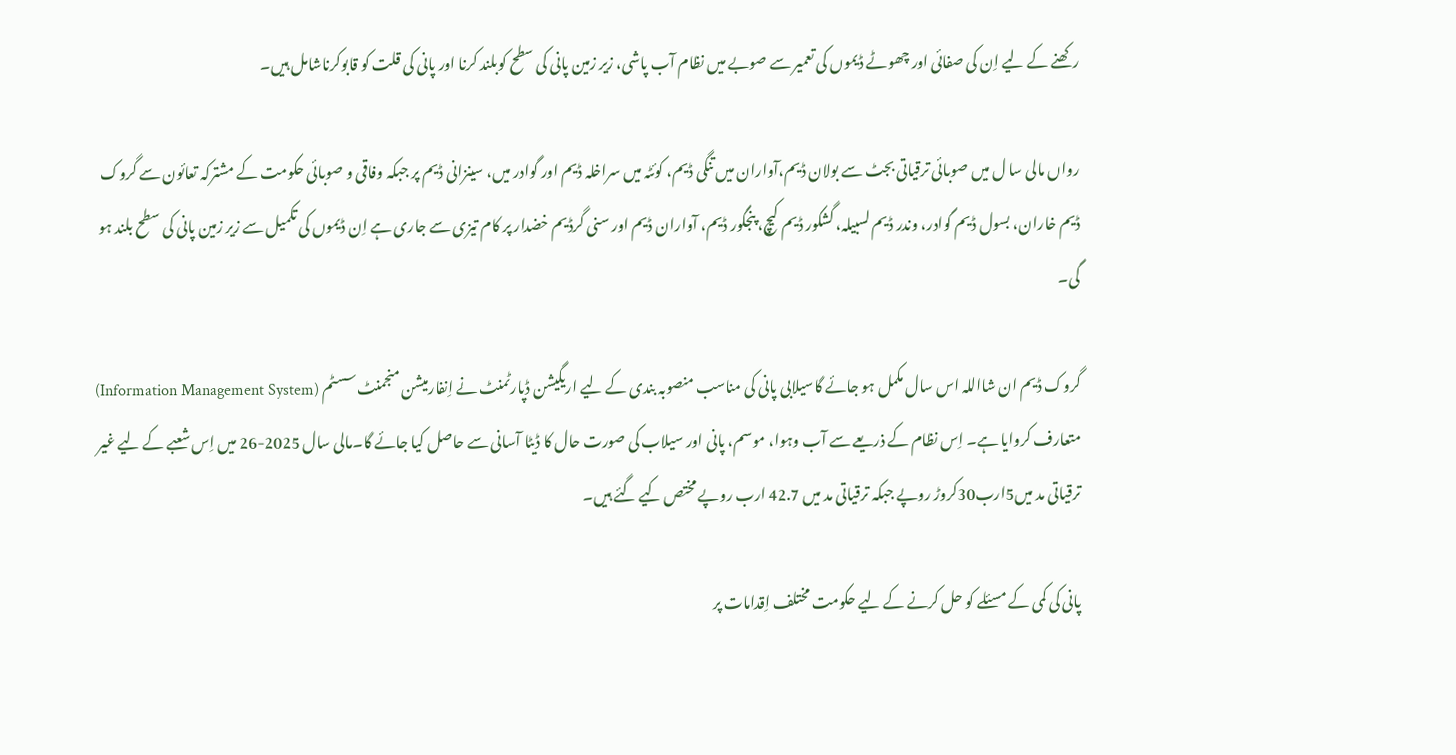رکھنے کے لیے اِن کی صفائی اور چھوٹے ڈیموں کی تعمیر سے صوبے میں نظام آب پاشی، زیر زمین پانی کی سطح کوبلند کرنا اور پانی کی قلت کو قابوکرناشامل ہیں۔

رواں مالی سا ل میں صوبائی ترقیاتی بجٹ سے بولان ڈیم،آواران میں تنگی ڈیم، کوئٹہ میں سراخلہ ڈیم اور گوادر میں، سینزانی ڈیم پر جبکہ وفاقی و صوبائی حکومت کے مشترکہ تعائون سے گروک ڈیم خاران، بسول ڈیم گوادر، وندر ڈیم لسبیلہ، گشکور ڈیم کیچ، پنجگور ڈیم، آواران ڈیم اور سنی گرڈیم خضدار پر کام تیزی سے جاری ہے اِن ڈیموں کی تکمیل سے زیر زمین پانی کی سطح بلند ہو گی۔

گروک ڈیم ان شااللہ اس سال مکمل ہو جائے گاسیلابی پانی کی مناسب منصوبہ بندی کے لیے اریگیشن ڈپارٹمنٹ نے اِنفارمیشن منجمنٹ سسٹم (Information Management System) متعارف کروایا ہے۔ اِس نظام کے ذریعے سے آب وہوا، موسم، پانی اور سیلاب کی صورت حال کا ڈیٹا آسانی سے حاصل کیا جائے گا۔مالی سال 2025-26 میں اِس شعبے کے لیے غیر ترقیاتی مد میں5ارب30کروڑ روپے جبکہ ترقیاتی مد میں 42.7 ارب روپے مختص کیے گئے ہیں۔

پانی کی کمی کے مسئلے کو حل کرنے کے لیے حکومت مختلف اِقدامات پر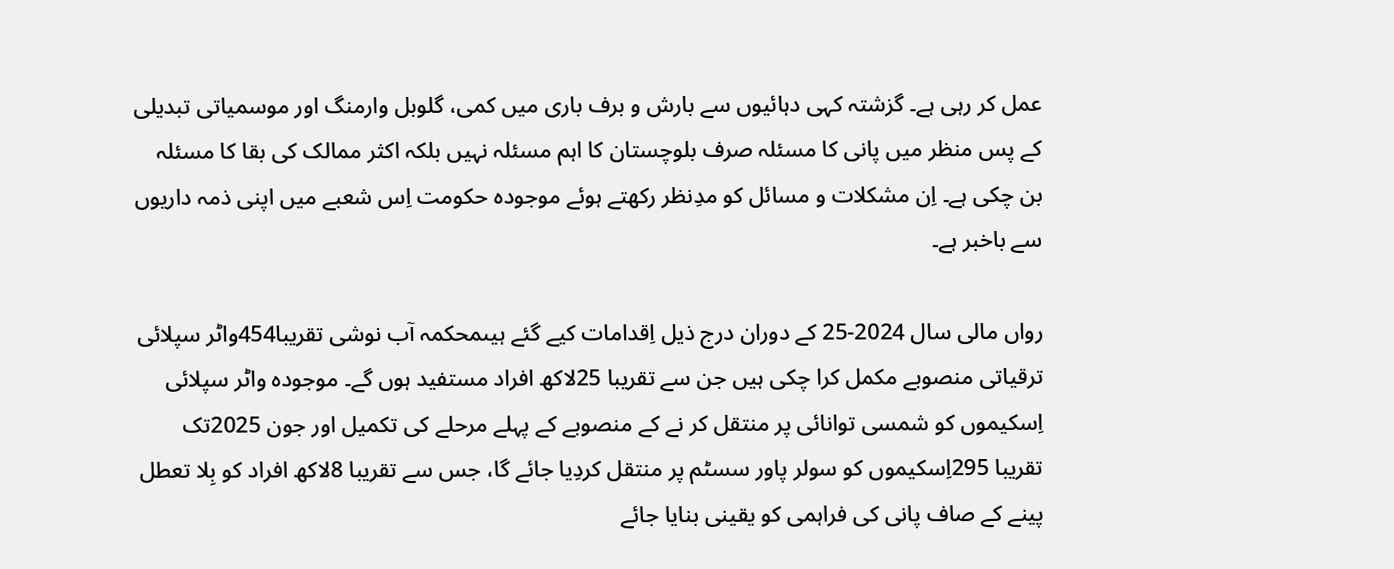عمل کر رہی ہے۔ گزشتہ کہی دہائیوں سے بارش و برف باری میں کمی، گلوبل وارمنگ اور موسمیاتی تبدیلی کے پس منظر میں پانی کا مسئلہ صرف بلوچستان کا اہم مسئلہ نہیں بلکہ اکثر ممالک کی بقا کا مسئلہ بن چکی ہے۔ اِن مشکلات و مسائل کو مدِنظر رکھتے ہوئے موجودہ حکومت اِس شعبے میں اپنی ذمہ داریوں سے باخبر ہے۔

رواں مالی سال 2024-25 کے دوران درج ذیل اِقدامات کیے گئے ہیںمحکمہ آب نوشی تقریبا454واٹر سپلائی ترقیاتی منصوبے مکمل کرا چکی ہیں جن سے تقریبا 25لاکھ افراد مستفید ہوں گے۔ موجودہ واٹر سپلائی اِسکیموں کو شمسی توانائی پر منتقل کر نے کے منصوبے کے پہلے مرحلے کی تکمیل اور جون 2025تک تقریبا 295اِسکیموں کو سولر پاور سسٹم پر منتقل کردِیا جائے گا، جس سے تقریبا 8لاکھ افراد کو بِلا تعطل پینے کے صاف پانی کی فراہمی کو یقینی بنایا جائے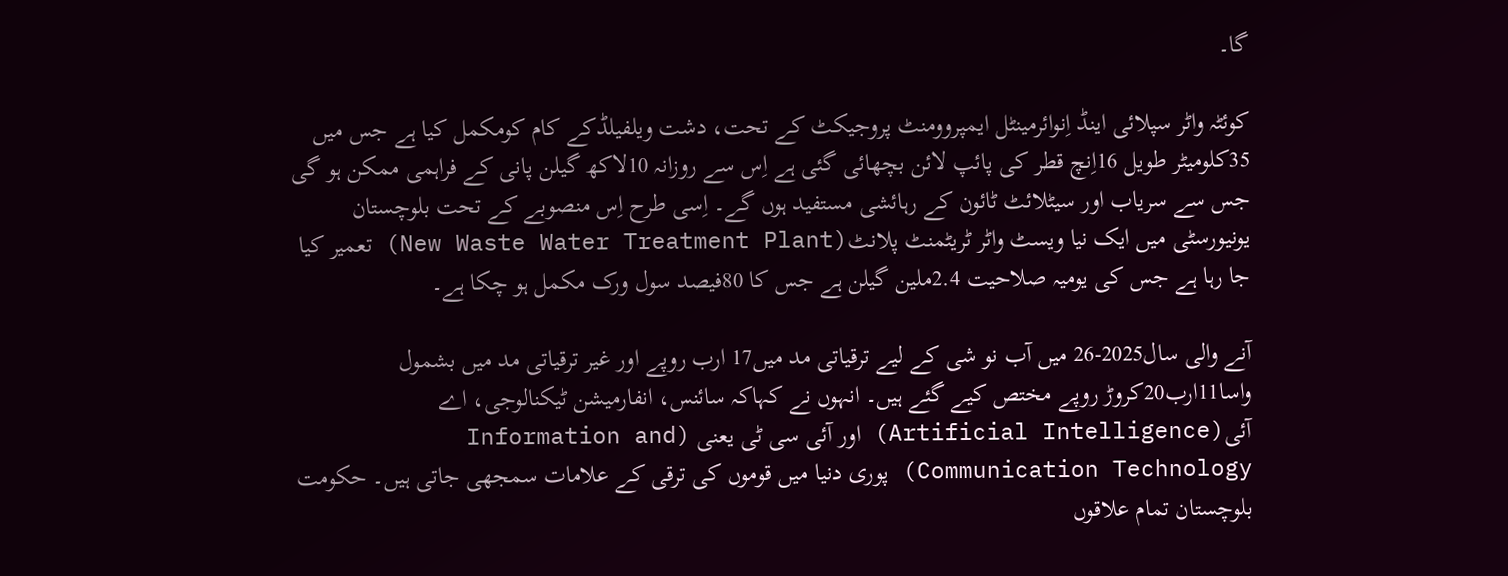گا۔

کوئٹہ واٹر سپلائی اینڈ اِنوائرمینٹل ایمپروومنٹ پروجیکٹ کے تحت، دشت ویلفیلڈکے کام کومکمل کیا ہے جس میں 35کلومیٹر طویل 16اِنچ قطر کی پائپ لائن بچھائی گئی ہے اِس سے روزانہ 10لاکھ گیلن پانی کے فراہمی ممکن ہو گی جس سے سریاب اور سیٹلائٹ ٹائون کے رہائشی مستفید ہوں گے۔ اِسی طرح اِس منصوبے کے تحت بلوچستان یونیورسٹی میں ایک نیا ویسٹ واٹر ٹریٹمنٹ پلانٹ(New Waste Water Treatment Plant) تعمیر کیا جا رہا ہے جس کی یومیہ صلاحیت 2.4ملین گیلن ہے جس کا 80فیصد سول ورک مکمل ہو چکا ہے۔

آنے والی سال2025-26 میں آب نو شی کے لیے ترقیاتی مد میں17 ارب روپے اور غیر ترقیاتی مد میں بشمول واسا11ارب20کروڑ روپے مختص کیے گئے ہیں۔ انہوں نے کہاکہ سائنس، انفارمیشن ٹیکنالوجی، اے آئی(Artificial Intelligence) اور آئی سی ٹی یعنی (Information and Communication Technology) پوری دنیا میں قوموں کی ترقی کے علامات سمجھی جاتی ہیں۔ حکومت بلوچستان تمام علاقوں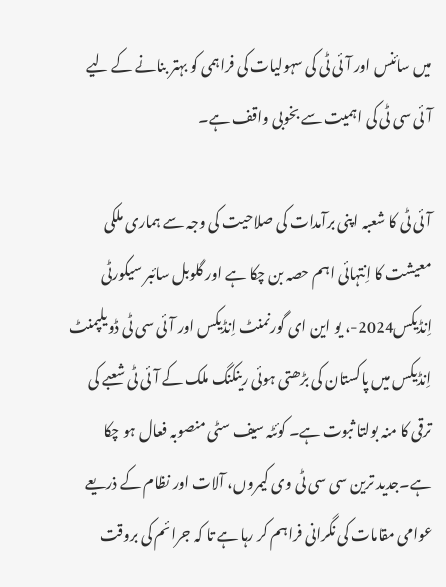میں سائنس اور آئی ٹی کی سہولیات کی فراہمی کو بہتر بنانے کے لیے آئی سی ٹی کی اہمیت سے بخوبی واقف ہے۔

آئی ٹی کا شعبہ اپنی برآمدات کی صلاحیت کی وجہ سے ہماری ملکی معیشت کا اِنتہائی اہم حصہ بن چکا ہے اور گلوبل سائبر سیکورٹی اِنڈیکس2024-، یو این ای گورنمنٹ اِنڈیکس اور آئی سی ٹی ڈویلپمنٹ اِنڈیکس میں پاکستان کی بڑھتی ہوئی رینکنگ ملک کے آئی ٹی شعبے کی ترقی کا منہ بولتا ثبوت ہے۔ کوئٹہ سیف سٹی منصوبہ فعال ہو چکا ہے۔جدید ترین سی سی ٹی وی کیمروں، آلات اور نظام کے ذریعے عوامی مقامات کی نگرانی فراہم کر رہا ہے تا کہ جرائم کی بروقت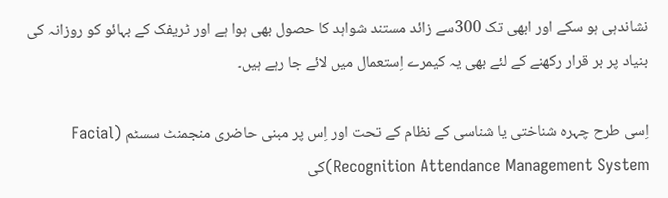نشاندہی ہو سکے اور ابھی تک 300سے زائد مستند شواہد کا حصول بھی ہوا ہے اور ٹریفک کے بہائو کو روزانہ کی بنیاد پر بر قرار رکھنے کے لئے بھی یہ کیمرے اِستعمال میں لائے جا رہے ہیں۔

اِسی طرح چہرہ شناختی یا شناسی کے نظام کے تحت اور اِس پر مبنی حاضری منجمنٹ سسٹم (Facial Recognition Attendance Management System)کی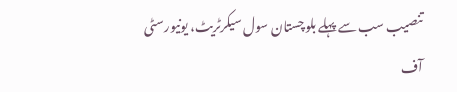تنصیب سب سے پہلے بلوچستان سول سیکرٹریٹ، یونیورسٹی آف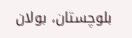بلوچستان، بولان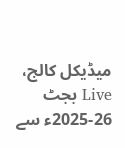میڈیکل کالج،
Live بجٹ 26-2025ء سے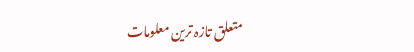متعلق تازہ ترین معلومات